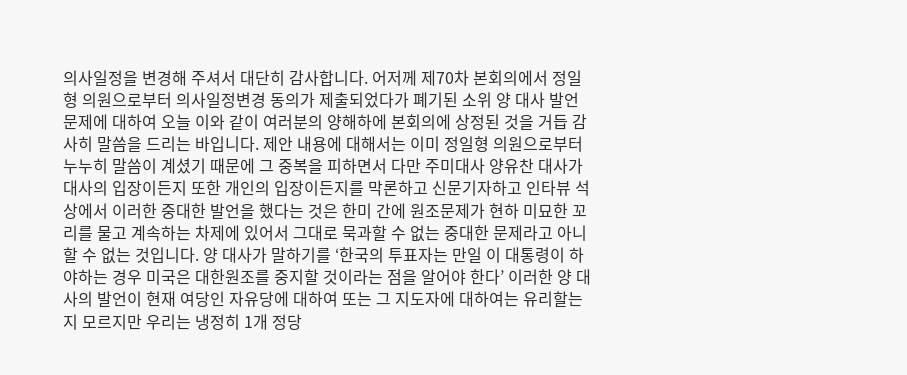의사일정을 변경해 주셔서 대단히 감사합니다. 어저께 제70차 본회의에서 정일형 의원으로부터 의사일정변경 동의가 제출되었다가 폐기된 소위 양 대사 발언문제에 대하여 오늘 이와 같이 여러분의 양해하에 본회의에 상정된 것을 거듭 감사히 말씀을 드리는 바입니다. 제안 내용에 대해서는 이미 정일형 의원으로부터 누누히 말씀이 계셨기 때문에 그 중복을 피하면서 다만 주미대사 양유찬 대사가 대사의 입장이든지 또한 개인의 입장이든지를 막론하고 신문기자하고 인타뷰 석상에서 이러한 중대한 발언을 했다는 것은 한미 간에 원조문제가 현하 미묘한 꼬리를 물고 계속하는 차제에 있어서 그대로 묵과할 수 없는 중대한 문제라고 아니할 수 없는 것입니다. 양 대사가 말하기를 ‘한국의 투표자는 만일 이 대통령이 하야하는 경우 미국은 대한원조를 중지할 것이라는 점을 알어야 한다’ 이러한 양 대사의 발언이 현재 여당인 자유당에 대하여 또는 그 지도자에 대하여는 유리할는지 모르지만 우리는 냉정히 1개 정당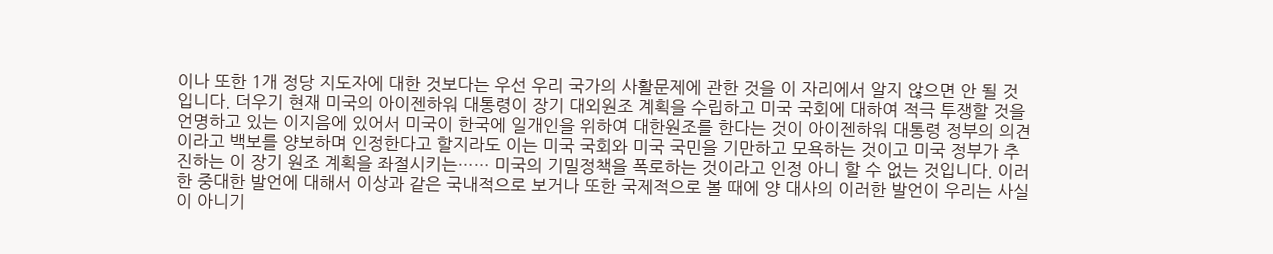이나 또한 1개 정당 지도자에 대한 것보다는 우선 우리 국가의 사활문제에 관한 것을 이 자리에서 알지 않으면 안 될 것입니다. 더우기 현재 미국의 아이젠하워 대통령이 장기 대외원조 계획을 수립하고 미국 국회에 대하여 적극 투쟁할 것을 언명하고 있는 이지음에 있어서 미국이 한국에 일개인을 위하여 대한원조를 한다는 것이 아이젠하워 대통령 정부의 의견이라고 백보를 양보하며 인정한다고 할지라도 이는 미국 국회와 미국 국민을 기만하고 모욕하는 것이고 미국 정부가 추진하는 이 장기 원조 계획을 좌절시키는…… 미국의 기밀정책을 폭로하는 것이라고 인정 아니 할 수 없는 것입니다. 이러한 중대한 발언에 대해서 이상과 같은 국내적으로 보거나 또한 국제적으로 볼 때에 양 대사의 이러한 발언이 우리는 사실이 아니기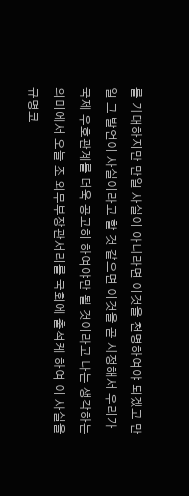를 기대하지만 만일 사실이 아니라면 이것을 천명하여야 되겠고 만일 그 발언이 사실이라고 할 것 같으면 이것을 곧 시정해서 우리가 국제 우호관계를 더욱 공고히 하여야만 될 것이라고 나는 생각하는 의미에서 오늘 조 외무부장관서리를 국회에 출석케 하여 이 사실을 규명코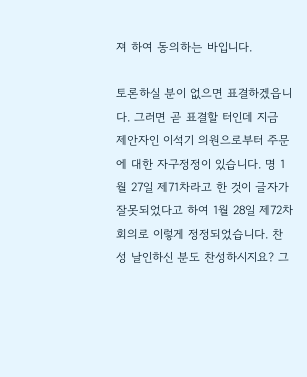져 하여 동의하는 바입니다.

토론하실 분이 없으면 표결하겠읍니다. 그러면 곧 표결할 터인데 지금 제안자인 이석기 의원으로부터 주문에 대한 자구정정이 있습니다. 명 1월 27일 제71차라고 한 것이 글자가 잘못되었다고 하여 1월 28일 제72차 회의로 이렇게 정정되었습니다. 찬성 날인하신 분도 찬성하시지요? 그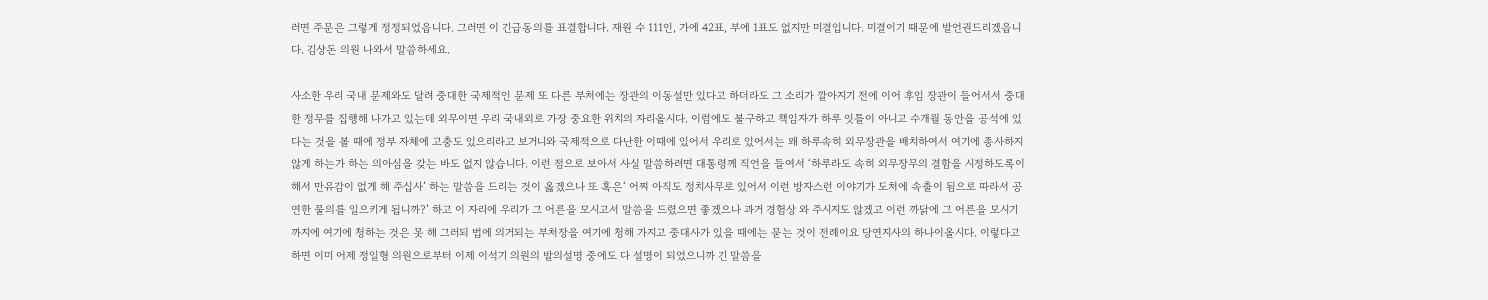러면 주문은 그렇게 정정되었읍니다. 그러면 이 긴급동의를 표결합니다. 재원 수 111인, 가에 42표, 부에 1표도 없지만 미결입니다. 미결이기 때문에 발언권드리겠읍니다. 김상돈 의원 나와서 말씀하세요.

사소한 우리 국내 문제와도 달려 중대한 국제적인 문제 또 다른 부처에는 장관의 이동설만 있다고 하더라도 그 소리가 깔아지기 전에 이어 후임 장관이 들어서서 중대한 정무를 집행해 나가고 있는데 외무이면 우리 국내외로 가장 중요한 위치의 자리올시다. 이럼에도 불구하고 책임자가 하루 잇틀이 아니고 수개월 동안을 공석에 있다는 것을 볼 때에 정부 자체에 고충도 있으리라고 보거니와 국제적으로 다난한 이때에 있어서 우리로 있어서는 왜 하루속히 외무장관을 배치하여서 여기에 종사하지 않게 하는가 하는 의아심을 갖는 바도 없지 않습니다. 이런 점으로 보아서 사실 말씀하려면 대통령께 직언을 들여서 ‘하루라도 속히 외무장무의 결함을 시정하도록이 해서 만유감이 없게 해 주십사’ 하는 말씀을 드리는 것이 옳겠으나 또 혹은‘ 어찌 아직도 정치사무로 있어서 이런 방자스런 이야기가 도처에 속출이 됨으로 따라서 공연한 물의를 일으키게 됩니까?’ 하고 이 자리에 우리가 그 어른을 모시고서 말씀을 드렸으면 좋겠으나 과거 경험상 와 주시지도 않겠고 이런 까닭에 그 어른을 모시기까지에 여기에 청하는 것은 못 해 그러되 법에 의거되는 부처장을 여기에 청해 가지고 중대사가 있을 때에는 묻는 것이 전례이요 당연지사의 하나이올시다. 이렇다고 하면 이미 어제 정일형 의원으로부터 이제 이석기 의원의 발의설명 중에도 다 설명이 되었으니까 긴 말씀을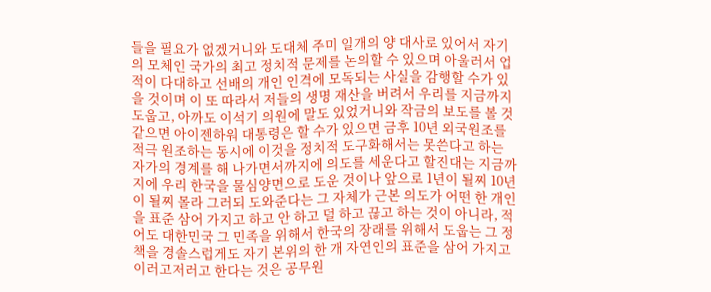들을 필요가 없겠거니와 도대체 주미 일개의 양 대사로 있어서 자기의 모체인 국가의 최고 정치적 문제를 논의할 수 있으며 아울러서 업적이 다대하고 선배의 개인 인격에 모독되는 사실을 감행할 수가 있을 것이며 이 또 따라서 저들의 생명 재산을 버려서 우리를 지금까지 도웁고, 아까도 이석기 의원에 말도 있었거니와 작금의 보도를 볼 것 같으면 아이젠하워 대통령은 할 수가 있으면 금후 10년 외국원조를 적극 원조하는 동시에 이것을 정치적 도구화해서는 못쓴다고 하는 자가의 경계를 해 나가면서까지에 의도를 세운다고 할진대는 지금까지에 우리 한국을 물심양면으로 도운 것이나 앞으로 1년이 될찌 10년이 될찌 몰라 그러되 도와준다는 그 자체가 근본 의도가 어떤 한 개인을 표준 삼어 가지고 하고 안 하고 덜 하고 끊고 하는 것이 아니라, 적어도 대한민국 그 민족을 위해서 한국의 장래를 위해서 도웁는 그 정책을 경솔스럽게도 자기 본위의 한 개 자연인의 표준을 삼어 가지고 이러고저러고 한다는 것은 공무원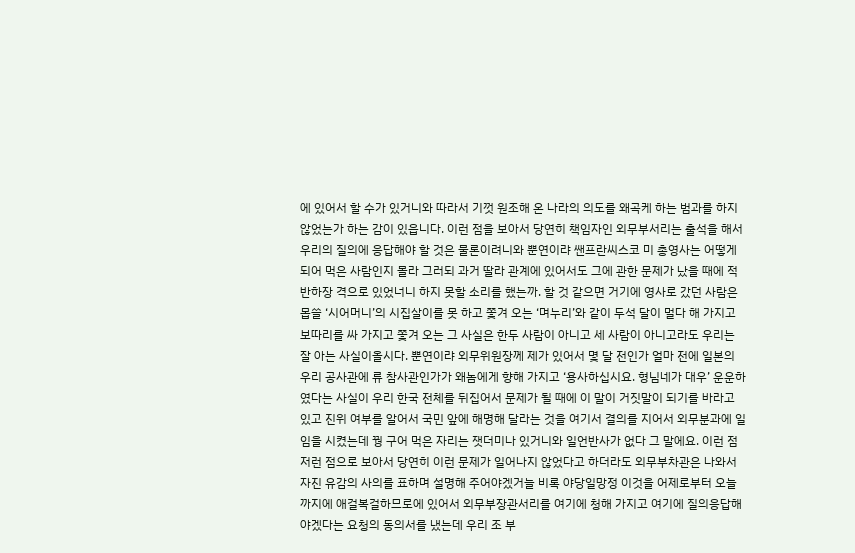에 있어서 할 수가 있거니와 따라서 기껏 원조해 온 나라의 의도를 왜곡케 하는 범과를 하지 않었는가 하는 감이 있읍니다. 이런 점을 보아서 당연히 책임자인 외무부서리는 출석을 해서 우리의 질의에 응답해야 할 것은 물론이려니와 뿐연이랴 쌘프란씨스코 미 총영사는 어떻게 되어 먹은 사람인지 몰라 그러되 과거 딸라 관계에 있어서도 그에 관한 문제가 났을 때에 적반하장 격으로 있었너니 하지 못할 소리를 했는까. 할 것 같으면 거기에 영사로 갔던 사람은 몹쓸 ‘시어머니’의 시집살이를 못 하고 쫓겨 오는 ‘며누리’와 같이 두석 달이 멀다 해 가지고 보따리를 싸 가지고 쫓겨 오는 그 사실은 한두 사람이 아니고 세 사람이 아니고라도 우리는 잘 아는 사실이올시다. 뿐연이랴 외무위원장께 제가 있어서 몇 달 전인가 얼마 전에 일본의 우리 공사관에 류 참사관인가가 왜놈에게 향해 가지고 ‘용사하십시요. 형님네가 대우’ 운운하였다는 사실이 우리 한국 전체를 뒤집어서 문제가 될 때에 이 말이 거짓말이 되기를 바라고 있고 진위 여부를 알어서 국민 앞에 해명해 달라는 것을 여기서 결의를 지어서 외무분과에 일임을 시켰는데 꿩 구어 먹은 자리는 잿더미나 있거니와 일언반사가 없다 그 말에요. 이런 점 저런 점으로 보아서 당연히 이런 문제가 일어나지 않었다고 하더라도 외무부차관은 나와서 자진 유감의 사의를 표하며 설명해 주어야겠거늘 비록 야당일망정 이것을 어제로부터 오늘까지에 애걸복걸하므로에 있어서 외무부장관서리를 여기에 청해 가지고 여기에 질의응답해야겠다는 요청의 동의서를 냈는데 우리 조 부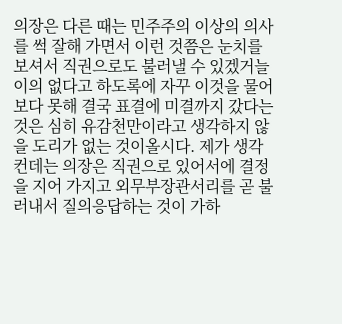의장은 다른 때는 민주주의 이상의 의사를 썩 잘해 가면서 이런 것쯤은 눈치를 보셔서 직권으로도 불러낼 수 있겠거늘 이의 없다고 하도록에 자꾸 이것을 물어보다 못해 결국 표결에 미결까지 갔다는 것은 심히 유감천만이라고 생각하지 않을 도리가 없는 것이올시다. 제가 생각컨데는 의장은 직권으로 있어서에 결정을 지어 가지고 외무부장관서리를 곧 불러내서 질의응답하는 것이 가하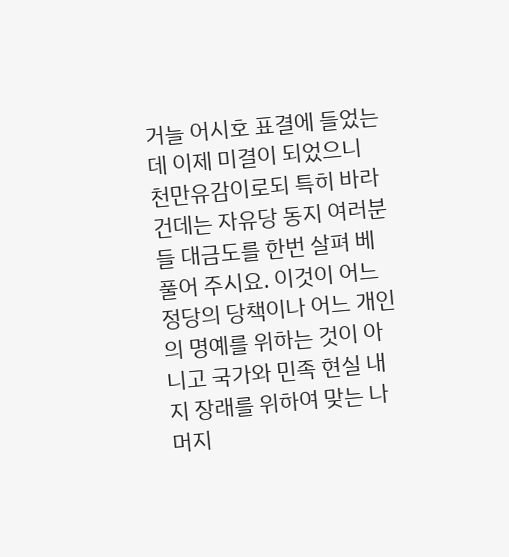거늘 어시호 표결에 들었는데 이제 미결이 되었으니 천만유감이로되 특히 바라건데는 자유당 동지 여러분들 대금도를 한번 살펴 베풀어 주시요. 이것이 어느 정당의 당책이나 어느 개인의 명예를 위하는 것이 아니고 국가와 민족 현실 내지 장래를 위하여 맞는 나머지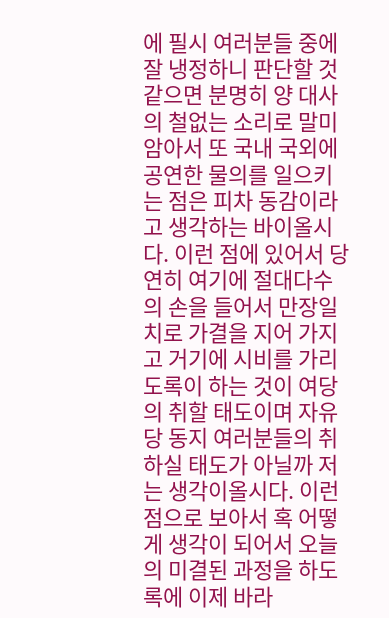에 필시 여러분들 중에 잘 냉정하니 판단할 것 같으면 분명히 양 대사의 철없는 소리로 말미암아서 또 국내 국외에 공연한 물의를 일으키는 점은 피차 동감이라고 생각하는 바이올시다. 이런 점에 있어서 당연히 여기에 절대다수의 손을 들어서 만장일치로 가결을 지어 가지고 거기에 시비를 가리도록이 하는 것이 여당의 취할 태도이며 자유당 동지 여러분들의 취하실 태도가 아닐까 저는 생각이올시다. 이런 점으로 보아서 혹 어떻게 생각이 되어서 오늘의 미결된 과정을 하도록에 이제 바라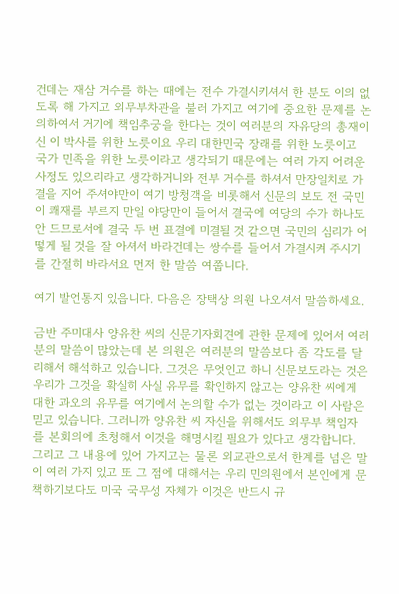건데는 재삼 거수를 하는 때에는 전수 가결시키셔서 한 분도 이의 없도록 해 가지고 외무부차관을 불러 가지고 여기에 중요한 문제를 논의하여서 거기에 책임추궁을 한다는 것이 여러분의 자유당의 총재이신 이 박사를 위한 노릇이요 우리 대한민국 장래를 위한 노릇이고 국가 민족을 위한 노릇이라고 생각되기 때문에는 여러 가지 어려운 사정도 있으리라고 생각하거니와 전부 거수를 하셔서 만장일치로 가결을 지어 주셔야만이 여기 방청객을 비롯해서 신문의 보도 전 국민이 쾌재를 부르지 만일 야당만이 들어서 결국에 여당의 수가 하나도 안 드므로서에 결국 두 번 표결에 미결될 것 같으면 국민의 심리가 어떻게 될 것을 잘 아셔서 바라건데는 쌍수를 들어서 가결시켜 주시기를 간절히 바라서요 먼저 한 말씀 여쭙니다.

여기 발언통지 있읍니다. 다음은 장택상 의원 나오셔서 말씀하세요.

금반 주미대사 양유찬 씨의 신문기자회견에 관한 문제에 있어서 여러분의 말씀이 많았는데 본 의원은 여러분의 말씀보다 좀 각도를 달리해서 해석하고 있습니다. 그것은 무엇인고 하니 신문보도라는 것은 우리가 그것을 확실히 사실 유무를 확인하지 않고는 양유찬 씨에게 대한 과오의 유무를 여기에서 논의할 수가 없는 것이라고 이 사람은 믿고 있습니다. 그러니까 양유찬 씨 자신을 위해서도 외무부 책임자를 본회의에 초청해서 이것을 해명시킬 필요가 있다고 생각합니다. 그리고 그 내용에 있어 가지고는 물론 외교관으로서 한계를 넘은 말이 여러 가지 있고 또 그 점에 대해서는 우리 민의원에서 본인에게 문책하기보다도 미국 국무성 자체가 이것은 반드시 규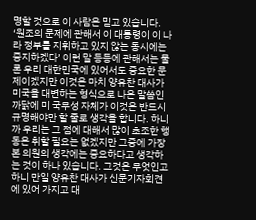명할 것으로 이 사람은 믿고 있습니다. ‘원조의 문제에 관해서 이 대통령이 이 나라 정부를 지휘하고 있지 않는 동시에는 중지하겠다’ 이런 말 등등에 관해서는 물론 우리 대한민국에 있어서도 중요한 문제이겠지만 이것은 마치 양유찬 대사가 미국을 대변하는 형식으로 나온 말씀인 까닭에 미 국무성 자체가 이것은 반드시 규명해야만 할 줄로 생각을 합니다. 하니까 우리는 그 점에 대해서 많이 초조한 행동은 취할 필요는 없겠지만 그중에 가장 본 의원의 생각에는 중요하다고 생각하는 것이 하나 있습니다. 그것은 무엇인고 하니 만일 양유찬 대사가 신문기자회견에 있어 가지고 대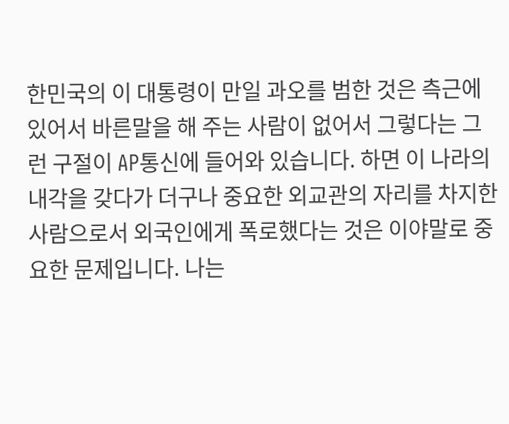한민국의 이 대통령이 만일 과오를 범한 것은 측근에 있어서 바른말을 해 주는 사람이 없어서 그렇다는 그런 구절이 AP통신에 들어와 있습니다. 하면 이 나라의 내각을 갖다가 더구나 중요한 외교관의 자리를 차지한 사람으로서 외국인에게 폭로했다는 것은 이야말로 중요한 문제입니다. 나는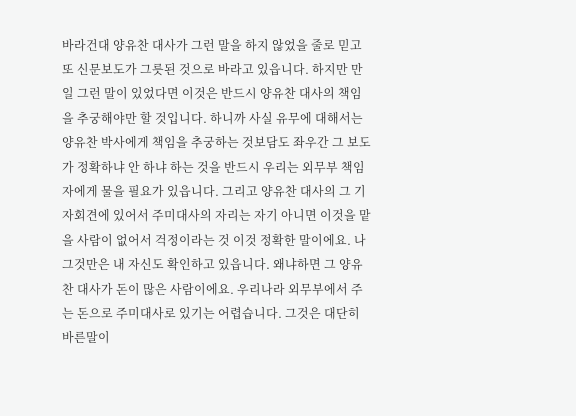바라건대 양유찬 대사가 그런 말을 하지 않었을 줄로 믿고 또 신문보도가 그릇된 것으로 바라고 있읍니다. 하지만 만일 그런 말이 있었다면 이것은 반드시 양유찬 대사의 책임을 추궁해야만 할 것입니다. 하니까 사실 유무에 대해서는 양유찬 박사에게 책임을 추궁하는 것보담도 좌우간 그 보도가 정확하냐 안 하냐 하는 것을 반드시 우리는 외무부 책임자에게 물을 필요가 있읍니다. 그리고 양유찬 대사의 그 기자회견에 있어서 주미대사의 자리는 자기 아니면 이것을 맡을 사람이 없어서 걱정이라는 것 이것 정확한 말이에요. 나 그것만은 내 자신도 확인하고 있읍니다. 왜냐하면 그 양유찬 대사가 돈이 많은 사람이에요. 우리나라 외무부에서 주는 돈으로 주미대사로 있기는 어렵습니다. 그것은 대단히 바른말이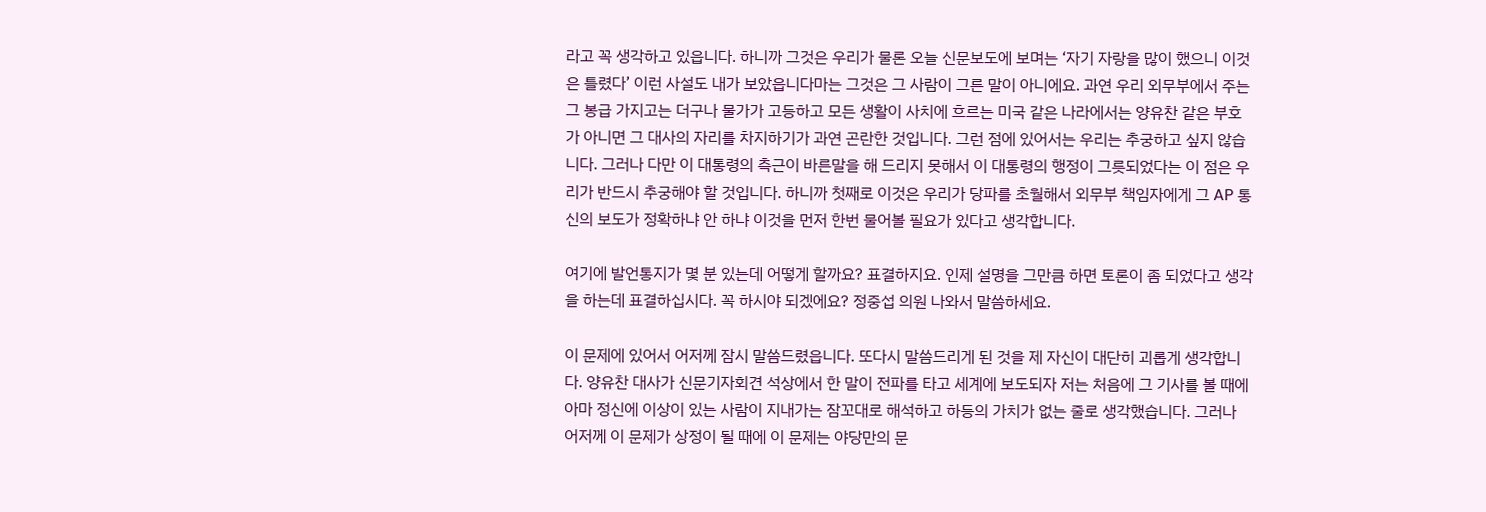라고 꼭 생각하고 있읍니다. 하니까 그것은 우리가 물론 오늘 신문보도에 보며는 ‘자기 자랑을 많이 했으니 이것은 틀렸다’ 이런 사설도 내가 보았읍니다마는 그것은 그 사람이 그른 말이 아니에요. 과연 우리 외무부에서 주는 그 봉급 가지고는 더구나 물가가 고등하고 모든 생활이 사치에 흐르는 미국 같은 나라에서는 양유찬 같은 부호가 아니면 그 대사의 자리를 차지하기가 과연 곤란한 것입니다. 그런 점에 있어서는 우리는 추궁하고 싶지 않습니다. 그러나 다만 이 대통령의 측근이 바른말을 해 드리지 못해서 이 대통령의 행정이 그릇되었다는 이 점은 우리가 반드시 추궁해야 할 것입니다. 하니까 첫째로 이것은 우리가 당파를 초월해서 외무부 책임자에게 그 AP 통신의 보도가 정확하냐 안 하냐 이것을 먼저 한번 물어볼 필요가 있다고 생각합니다.

여기에 발언통지가 몇 분 있는데 어떻게 할까요? 표결하지요. 인제 설명을 그만큼 하면 토론이 좀 되었다고 생각을 하는데 표결하십시다. 꼭 하시야 되겠에요? 정중섭 의원 나와서 말씀하세요.

이 문제에 있어서 어저께 잠시 말씀드렸읍니다. 또다시 말씀드리게 된 것을 제 자신이 대단히 괴롭게 생각합니다. 양유찬 대사가 신문기자회견 석상에서 한 말이 전파를 타고 세계에 보도되자 저는 처음에 그 기사를 볼 때에 아마 정신에 이상이 있는 사람이 지내가는 잠꼬대로 해석하고 하등의 가치가 없는 줄로 생각했습니다. 그러나 어저께 이 문제가 상정이 될 때에 이 문제는 야당만의 문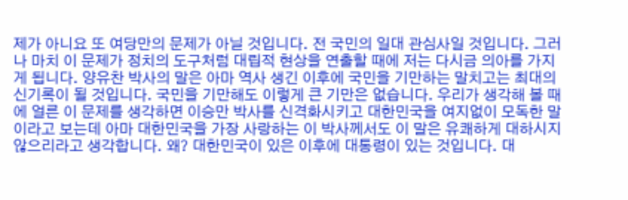제가 아니요 또 여당만의 문제가 아닐 것입니다. 전 국민의 일대 관심사일 것입니다. 그러나 마치 이 문제가 정치의 도구처럼 대립적 현상을 연출할 때에 저는 다시금 의아를 가지게 됩니다. 양유찬 박사의 말은 아마 역사 생긴 이후에 국민을 기만하는 말치고는 최대의 신기록이 될 것입니다. 국민을 기만해도 이렇게 큰 기만은 없습니다. 우리가 생각해 볼 때에 얼른 이 문제를 생각하면 이승만 박사를 신격화시키고 대한민국을 여지없이 모독한 말이라고 보는데 아마 대한민국을 가장 사랑하는 이 박사께서도 이 말은 유쾌하게 대하시지 않으리라고 생각합니다. 왜? 대한민국이 있은 이후에 대통령이 있는 것입니다. 대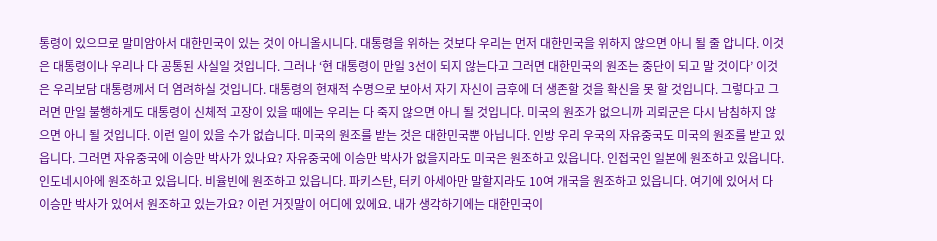통령이 있으므로 말미암아서 대한민국이 있는 것이 아니올시니다. 대통령을 위하는 것보다 우리는 먼저 대한민국을 위하지 않으면 아니 될 줄 압니다. 이것은 대통령이나 우리나 다 공통된 사실일 것입니다. 그러나 ‘현 대통령이 만일 3선이 되지 않는다고 그러면 대한민국의 원조는 중단이 되고 말 것이다’ 이것은 우리보담 대통령께서 더 염려하실 것입니다. 대통령의 현재적 수명으로 보아서 자기 자신이 금후에 더 생존할 것을 확신을 못 할 것입니다. 그렇다고 그러면 만일 불행하게도 대통령이 신체적 고장이 있을 때에는 우리는 다 죽지 않으면 아니 될 것입니다. 미국의 원조가 없으니까 괴뢰군은 다시 남침하지 않으면 아니 될 것입니다. 이런 일이 있을 수가 없습니다. 미국의 원조를 받는 것은 대한민국뿐 아닙니다. 인방 우리 우국의 자유중국도 미국의 원조를 받고 있읍니다. 그러면 자유중국에 이승만 박사가 있나요? 자유중국에 이승만 박사가 없을지라도 미국은 원조하고 있읍니다. 인접국인 일본에 원조하고 있읍니다. 인도네시아에 원조하고 있읍니다. 비율빈에 원조하고 있읍니다. 파키스탄, 터키 아세아만 말할지라도 10여 개국을 원조하고 있읍니다. 여기에 있어서 다 이승만 박사가 있어서 원조하고 있는가요? 이런 거짓말이 어디에 있에요. 내가 생각하기에는 대한민국이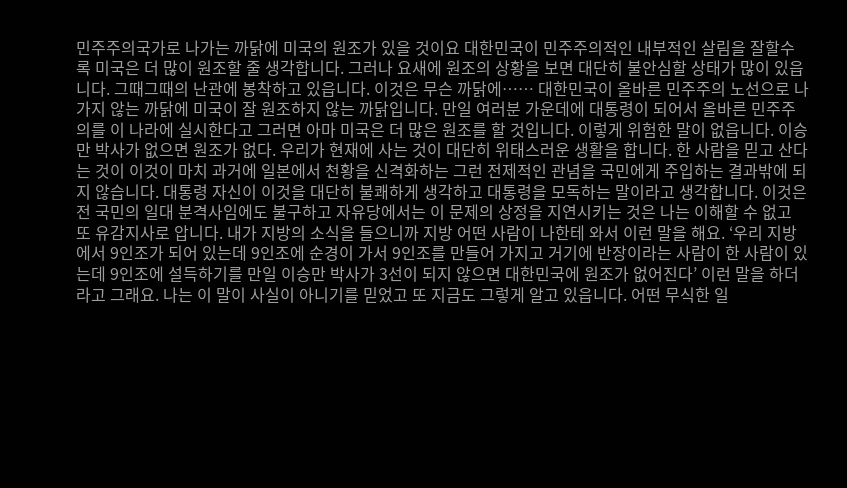민주주의국가로 나가는 까닭에 미국의 원조가 있을 것이요 대한민국이 민주주의적인 내부적인 살림을 잘할수록 미국은 더 많이 원조할 줄 생각합니다. 그러나 요새에 원조의 상황을 보면 대단히 불안심할 상태가 많이 있읍니다. 그때그때의 난관에 봉착하고 있읍니다. 이것은 무슨 까닭에…… 대한민국이 올바른 민주주의 노선으로 나가지 않는 까닭에 미국이 잘 원조하지 않는 까닭입니다. 만일 여러분 가운데에 대통령이 되어서 올바른 민주주의를 이 나라에 실시한다고 그러면 아마 미국은 더 많은 원조를 할 것입니다. 이렇게 위험한 말이 없읍니다. 이승만 박사가 없으면 원조가 없다. 우리가 현재에 사는 것이 대단히 위태스러운 생활을 합니다. 한 사람을 믿고 산다는 것이 이것이 마치 과거에 일본에서 천황을 신격화하는 그런 전제적인 관념을 국민에게 주입하는 결과밖에 되지 않습니다. 대통령 자신이 이것을 대단히 불쾌하게 생각하고 대통령을 모독하는 말이라고 생각합니다. 이것은 전 국민의 일대 분격사임에도 불구하고 자유당에서는 이 문제의 상정을 지연시키는 것은 나는 이해할 수 없고 또 유감지사로 압니다. 내가 지방의 소식을 들으니까 지방 어떤 사람이 나한테 와서 이런 말을 해요. ‘우리 지방에서 9인조가 되어 있는데 9인조에 순경이 가서 9인조를 만들어 가지고 거기에 반장이라는 사람이 한 사람이 있는데 9인조에 설득하기를 만일 이승만 박사가 3선이 되지 않으면 대한민국에 원조가 없어진다’ 이런 말을 하더라고 그래요. 나는 이 말이 사실이 아니기를 믿었고 또 지금도 그렇게 알고 있읍니다. 어떤 무식한 일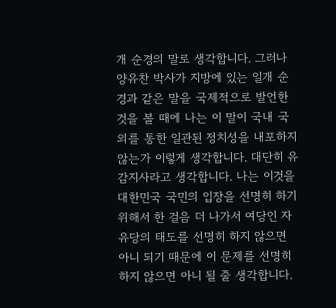개 순경의 말로 생각합니다. 그러나 양유찬 박사가 지방에 있는 일개 순경과 같은 말을 국제적으로 발언한 것을 볼 때에 나는 이 말이 국내 국외를 통한 일관된 정치성을 내포하지 않는가 이렇게 생각합니다. 대단히 유감지사라고 생각합니다. 나는 이것을 대한민국 국민의 입장을 선명히 하기 위해서 한 걸음 더 나가서 여당인 자유당의 태도를 선명히 하지 않으면 아니 되기 때문에 이 문제를 선명히 하지 않으면 아니 될 줄 생각합니다.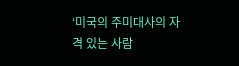‘미국의 주미대사의 자격 있는 사람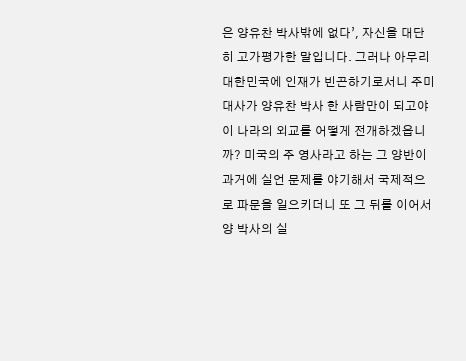은 양유찬 박사밖에 없다’, 자신을 대단히 고가평가한 말입니다. 그러나 아무리 대한민국에 인재가 빈곤하기로서니 주미대사가 양유찬 박사 한 사람만이 되고야 이 나라의 외교를 어떻게 전개하겠읍니까? 미국의 주 영사라고 하는 그 양반이 과거에 실언 문제를 야기해서 국제적으로 파문을 일으키더니 또 그 뒤를 이어서 양 박사의 실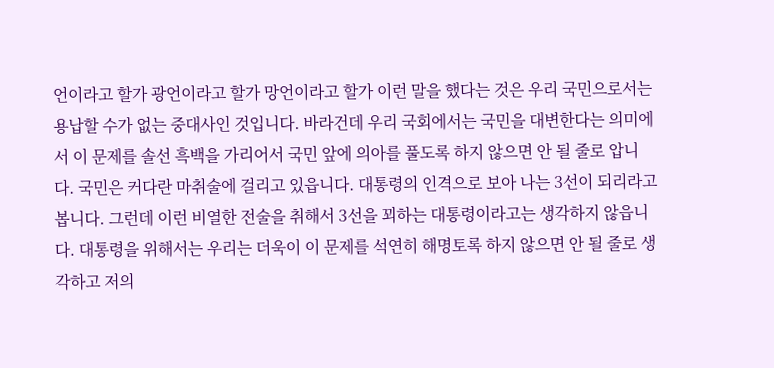언이라고 할가 광언이라고 할가 망언이라고 할가 이런 말을 했다는 것은 우리 국민으로서는 용납할 수가 없는 중대사인 것입니다. 바라건데 우리 국회에서는 국민을 대변한다는 의미에서 이 문제를 솔선 흑백을 가리어서 국민 앞에 의아를 풀도록 하지 않으면 안 될 줄로 압니다. 국민은 커다란 마취술에 걸리고 있읍니다. 대통령의 인격으로 보아 나는 3선이 되리라고 봅니다. 그런데 이런 비열한 전술을 취해서 3선을 꾀하는 대통령이라고는 생각하지 않읍니다. 대통령을 위해서는 우리는 더욱이 이 문제를 석연히 해명토록 하지 않으면 안 될 줄로 생각하고 저의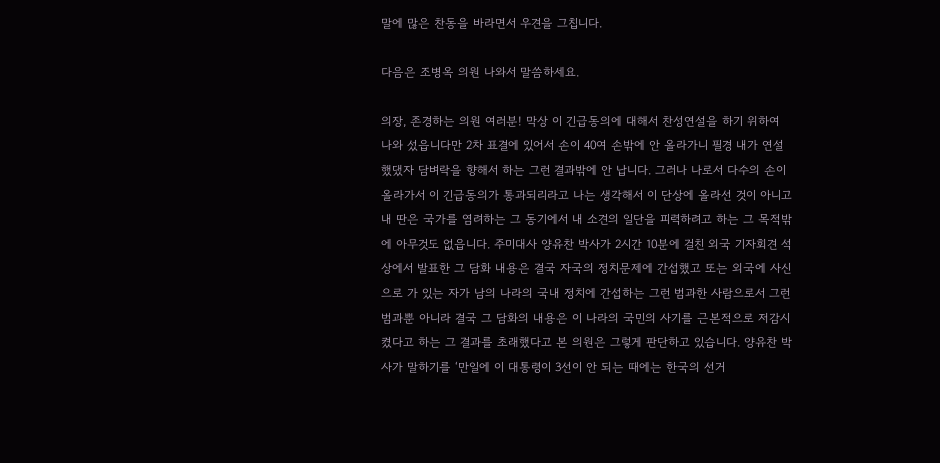말에 많은 찬동을 바라면서 우견을 그칩니다.

다음은 조병옥 의원 나와서 말씀하세요.

의장, 존경하는 의원 여러분! 막상 이 긴급동의에 대해서 찬성연설을 하기 위하여 나와 섰읍니다만 2차 표결에 있어서 손이 40여 손밖에 안 올라가니 필경 내가 연설했댔자 담벼락을 향해서 하는 그런 결과밖에 안 납니다. 그러나 나로서 다수의 손이 올라가서 이 긴급동의가 통과되리라고 나는 생각해서 이 단상에 올라선 것이 아니고 내 딴은 국가를 염려하는 그 동기에서 내 소견의 일단을 피력하려고 하는 그 목적밖에 아무것도 없읍니다. 주미대사 양유찬 박사가 2시간 10분에 걸친 외국 기자회견 석상에서 발표한 그 담화 내용은 결국 자국의 정치문제에 간섭했고 또는 외국에 사신으로 가 있는 자가 남의 나라의 국내 정치에 간섭하는 그런 범과한 사람으로서 그런 범과뿐 아니라 결국 그 담화의 내용은 이 나라의 국민의 사기를 근본적으로 저감시켰다고 하는 그 결과를 초래했다고 본 의원은 그렇게 판단하고 있습니다. 양유찬 박사가 말하기를 ‘만일에 이 대통령이 3선이 안 되는 때에는 한국의 선거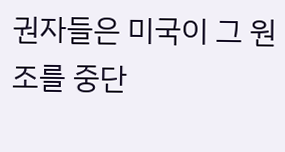권자들은 미국이 그 원조를 중단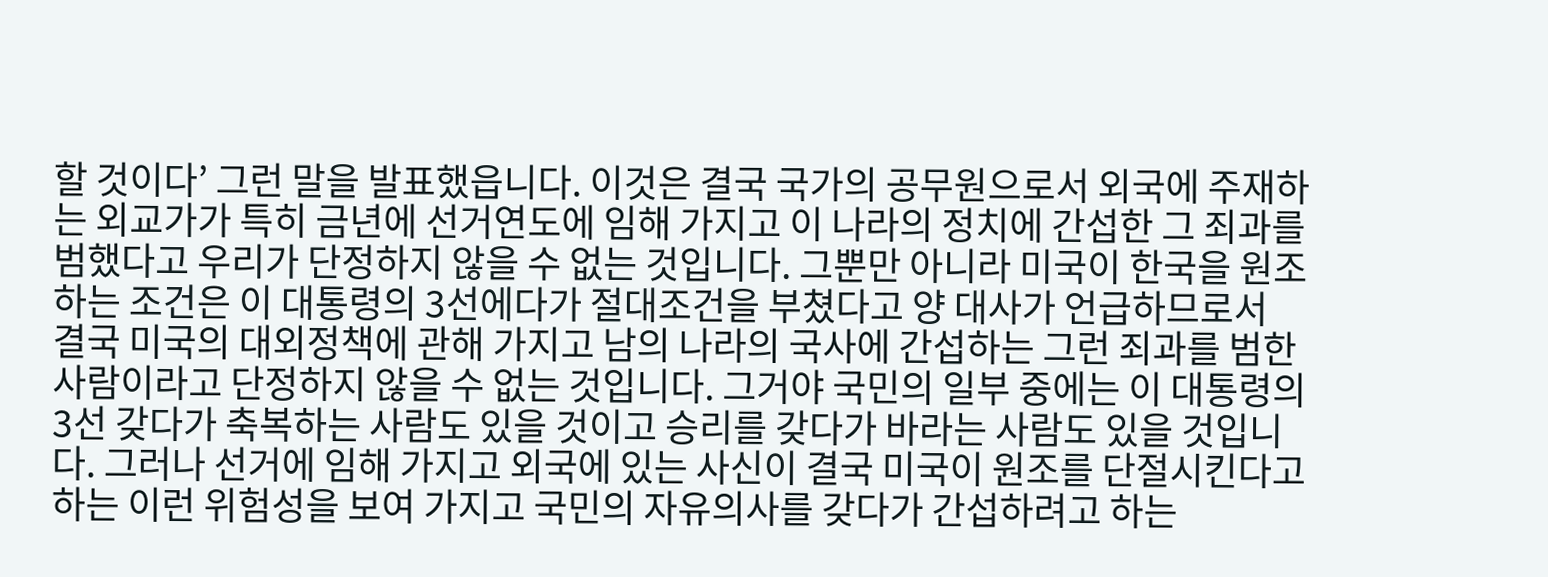할 것이다’ 그런 말을 발표했읍니다. 이것은 결국 국가의 공무원으로서 외국에 주재하는 외교가가 특히 금년에 선거연도에 임해 가지고 이 나라의 정치에 간섭한 그 죄과를 범했다고 우리가 단정하지 않을 수 없는 것입니다. 그뿐만 아니라 미국이 한국을 원조하는 조건은 이 대통령의 3선에다가 절대조건을 부쳤다고 양 대사가 언급하므로서 결국 미국의 대외정책에 관해 가지고 남의 나라의 국사에 간섭하는 그런 죄과를 범한 사람이라고 단정하지 않을 수 없는 것입니다. 그거야 국민의 일부 중에는 이 대통령의 3선 갖다가 축복하는 사람도 있을 것이고 승리를 갖다가 바라는 사람도 있을 것입니다. 그러나 선거에 임해 가지고 외국에 있는 사신이 결국 미국이 원조를 단절시킨다고 하는 이런 위험성을 보여 가지고 국민의 자유의사를 갖다가 간섭하려고 하는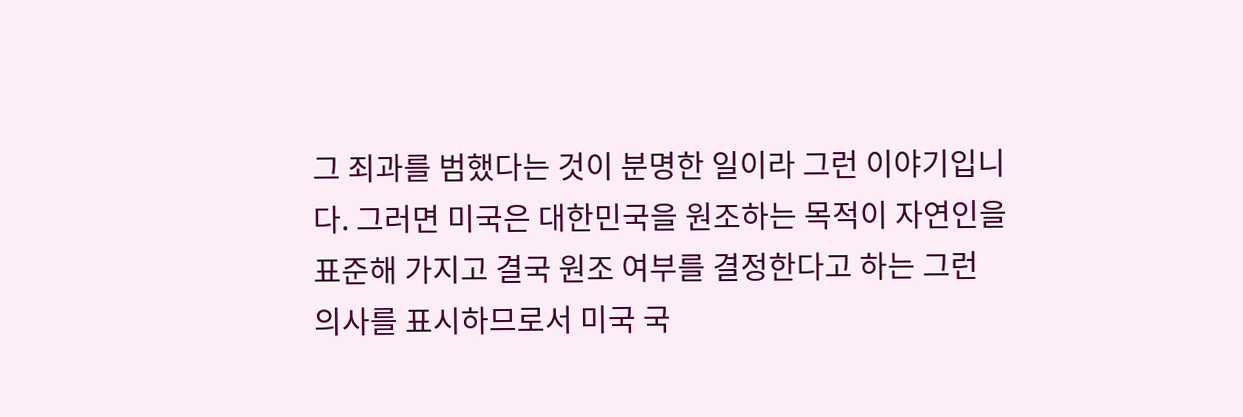그 죄과를 범했다는 것이 분명한 일이라 그런 이야기입니다. 그러면 미국은 대한민국을 원조하는 목적이 자연인을 표준해 가지고 결국 원조 여부를 결정한다고 하는 그런 의사를 표시하므로서 미국 국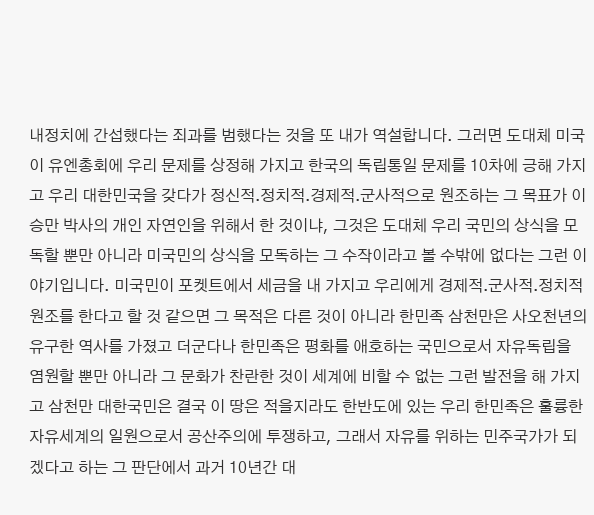내정치에 간섭했다는 죄과를 범했다는 것을 또 내가 역설합니다. 그러면 도대체 미국이 유엔총회에 우리 문제를 상정해 가지고 한국의 독립통일 문제를 10차에 긍해 가지고 우리 대한민국을 갖다가 정신적․정치적․경제적․군사적으로 원조하는 그 목표가 이승만 박사의 개인 자연인을 위해서 한 것이냐, 그것은 도대체 우리 국민의 상식을 모독할 뿐만 아니라 미국민의 상식을 모독하는 그 수작이라고 볼 수밖에 없다는 그런 이야기입니다. 미국민이 포켓트에서 세금을 내 가지고 우리에게 경제적․군사적․정치적 원조를 한다고 할 것 같으면 그 목적은 다른 것이 아니라 한민족 삼천만은 사오천년의 유구한 역사를 가졌고 더군다나 한민족은 평화를 애호하는 국민으로서 자유독립을 염원할 뿐만 아니라 그 문화가 찬란한 것이 세계에 비할 수 없는 그런 발전을 해 가지고 삼천만 대한국민은 결국 이 땅은 적을지라도 한반도에 있는 우리 한민족은 훌륭한 자유세계의 일원으로서 공산주의에 투쟁하고, 그래서 자유를 위하는 민주국가가 되겠다고 하는 그 판단에서 과거 10년간 대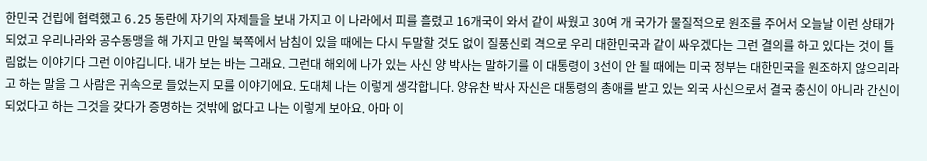한민국 건립에 협력했고 6․25 동란에 자기의 자제들을 보내 가지고 이 나라에서 피를 흘렸고 16개국이 와서 같이 싸웠고 30여 개 국가가 물질적으로 원조를 주어서 오늘날 이런 상태가 되었고 우리나라와 공수동맹을 해 가지고 만일 북쪽에서 남침이 있을 때에는 다시 두말할 것도 없이 질풍신뢰 격으로 우리 대한민국과 같이 싸우겠다는 그런 결의를 하고 있다는 것이 틀림없는 이야기다 그런 이야깁니다. 내가 보는 바는 그래요. 그런대 해외에 나가 있는 사신 양 박사는 말하기를 이 대통령이 3선이 안 될 때에는 미국 정부는 대한민국을 원조하지 않으리라고 하는 말을 그 사람은 귀속으로 들었는지 모를 이야기에요. 도대체 나는 이렇게 생각합니다. 양유찬 박사 자신은 대통령의 총애를 받고 있는 외국 사신으로서 결국 충신이 아니라 간신이 되었다고 하는 그것을 갖다가 증명하는 것밖에 없다고 나는 이렇게 보아요. 아마 이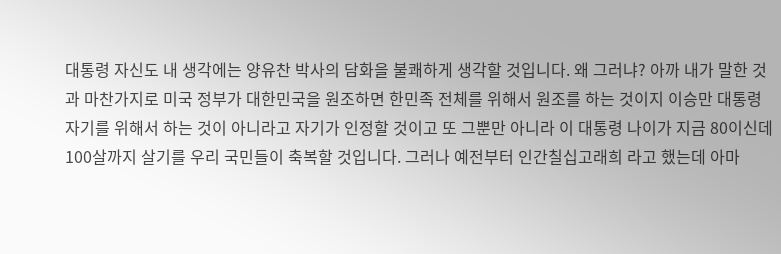대통령 자신도 내 생각에는 양유찬 박사의 담화을 불쾌하게 생각할 것입니다. 왜 그러냐? 아까 내가 말한 것과 마찬가지로 미국 정부가 대한민국을 원조하면 한민족 전체를 위해서 원조를 하는 것이지 이승만 대통령 자기를 위해서 하는 것이 아니라고 자기가 인정할 것이고 또 그뿐만 아니라 이 대통령 나이가 지금 80이신데 100살까지 살기를 우리 국민들이 축복할 것입니다. 그러나 예전부터 인간칠십고래희 라고 했는데 아마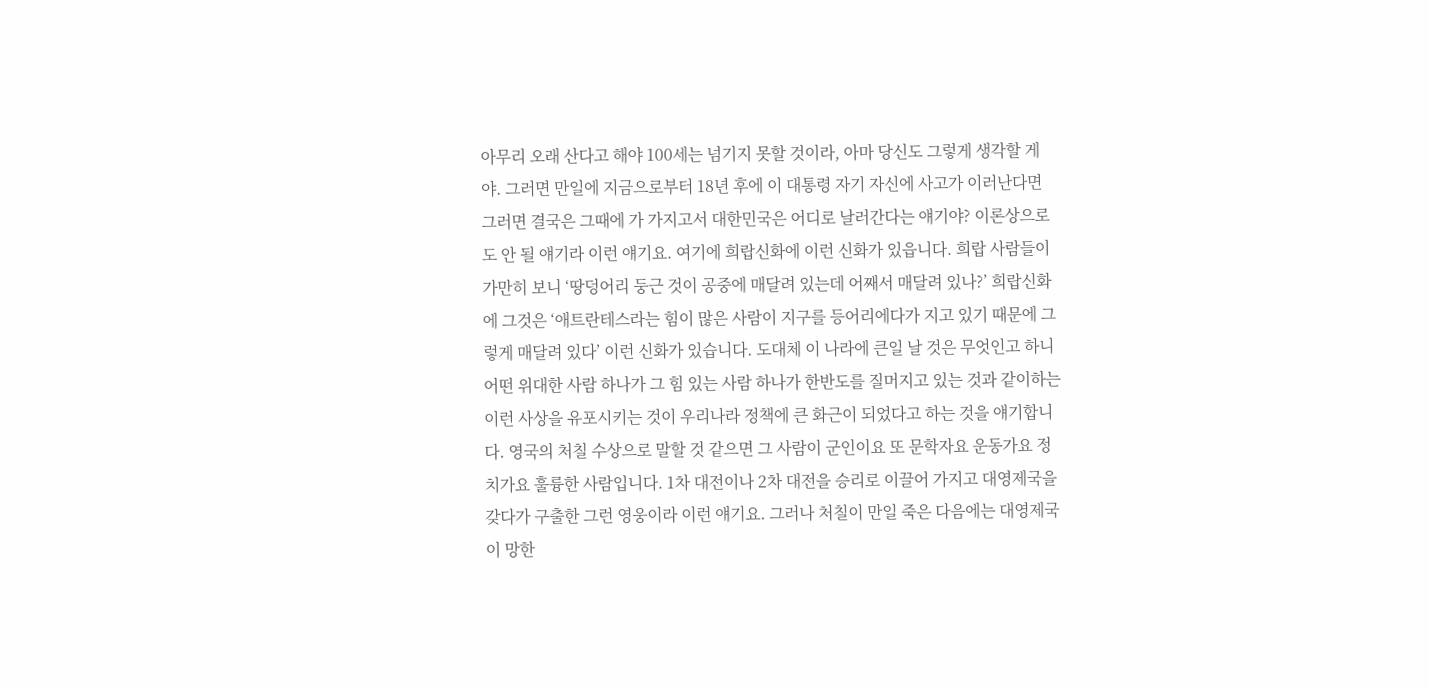아무리 오래 산다고 해야 100세는 넘기지 못할 것이라, 아마 당신도 그렇게 생각할 게야. 그러면 만일에 지금으로부터 18년 후에 이 대통령 자기 자신에 사고가 이러난다면 그러면 결국은 그때에 가 가지고서 대한민국은 어디로 날러간다는 얘기야? 이론상으로도 안 될 얘기라 이런 얘기요. 여기에 희랍신화에 이런 신화가 있읍니다. 희랍 사람들이 가만히 보니 ‘땅덩어리 둥근 것이 공중에 매달려 있는데 어째서 매달려 있나?’ 희랍신화에 그것은 ‘애트란테스라는 힘이 많은 사람이 지구를 등어리에다가 지고 있기 때문에 그렇게 매달려 있다’ 이런 신화가 있습니다. 도대체 이 나라에 큰일 날 것은 무엇인고 하니 어떤 위대한 사람 하나가 그 힘 있는 사람 하나가 한반도를 질머지고 있는 것과 같이하는 이런 사상을 유포시키는 것이 우리나라 정책에 큰 화근이 되었다고 하는 것을 얘기합니다. 영국의 처칠 수상으로 말할 것 같으면 그 사람이 군인이요 또 문학자요 운동가요 정치가요 훌륭한 사람입니다. 1차 대전이나 2차 대전을 승리로 이끌어 가지고 대영제국을 갖다가 구출한 그런 영웅이라 이런 얘기요. 그러나 처칠이 만일 죽은 다음에는 대영제국이 망한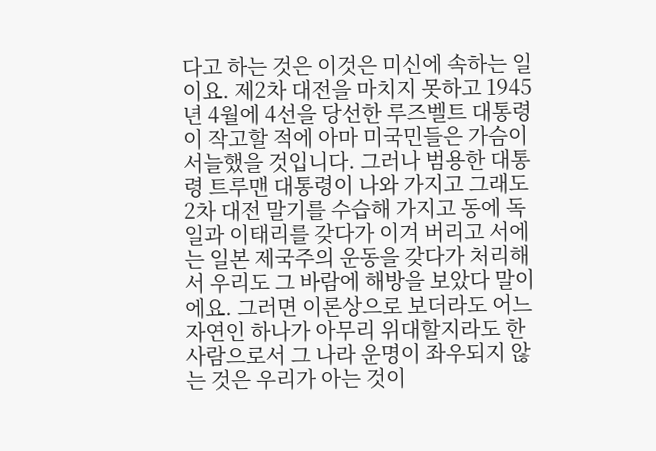다고 하는 것은 이것은 미신에 속하는 일이요. 제2차 대전을 마치지 못하고 1945년 4월에 4선을 당선한 루즈벨트 대통령이 작고할 적에 아마 미국민들은 가슴이 서늘했을 것입니다. 그러나 범용한 대통령 트루맨 대통령이 나와 가지고 그래도 2차 대전 말기를 수습해 가지고 동에 독일과 이태리를 갖다가 이겨 버리고 서에는 일본 제국주의 운동을 갖다가 처리해서 우리도 그 바람에 해방을 보았다 말이에요. 그러면 이론상으로 보더라도 어느 자연인 하나가 아무리 위대할지라도 한 사람으로서 그 나라 운명이 좌우되지 않는 것은 우리가 아는 것이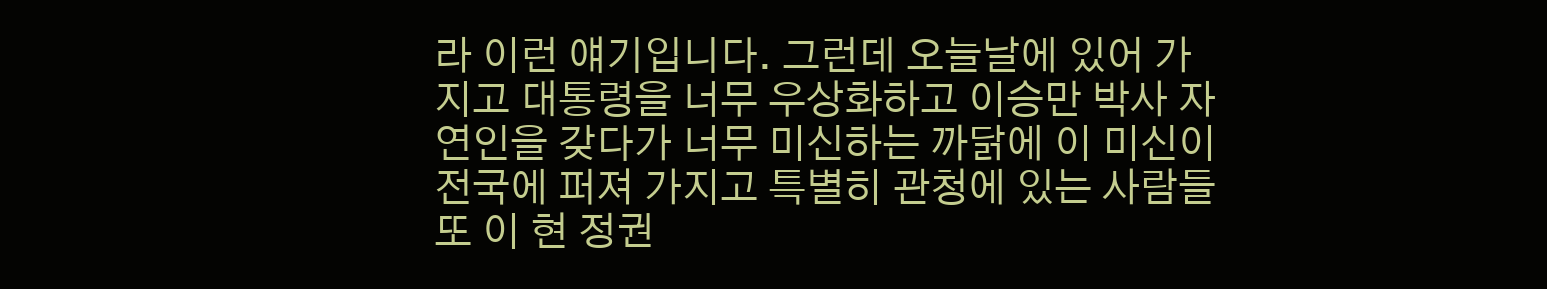라 이런 얘기입니다. 그런데 오늘날에 있어 가지고 대통령을 너무 우상화하고 이승만 박사 자연인을 갖다가 너무 미신하는 까닭에 이 미신이 전국에 퍼져 가지고 특별히 관청에 있는 사람들 또 이 현 정권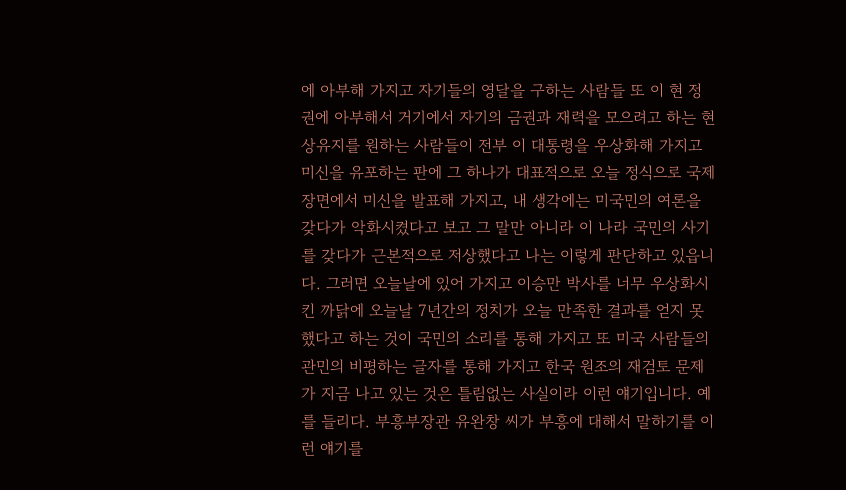에 아부해 가지고 자기들의 영달을 구하는 사람들 또 이 현 정권에 아부해서 거기에서 자기의 금권과 재력을 모으려고 하는 현상유지를 원하는 사람들이 전부 이 대통령을 우상화해 가지고 미신을 유포하는 판에 그 하나가 대표적으로 오늘 정식으로 국제장면에서 미신을 발표해 가지고, 내 생각에는 미국민의 여론을 갖다가 악화시켰다고 보고 그 말만 아니라 이 나라 국민의 사기를 갖다가 근본적으로 저상했다고 나는 이렇게 판단하고 있읍니다. 그러면 오늘날에 있어 가지고 이승만 박사를 너무 우상화시킨 까닭에 오늘날 7년간의 정치가 오늘 만족한 결과를 얻지 못했다고 하는 것이 국민의 소리를 통해 가지고 또 미국 사람들의 관민의 비평하는 글자를 통해 가지고 한국 원조의 재검토 문제가 지금 나고 있는 것은 틀림없는 사실이라 이런 얘기입니다. 예를 들리다. 부흥부장관 유완창 씨가 부흥에 대해서 말하기를 이런 얘기를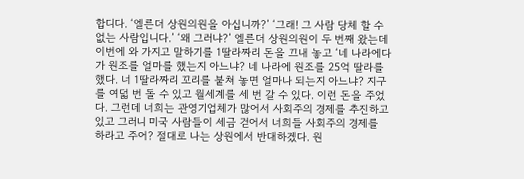합디다. ‘엘른더 상원의원을 아십니까?’ ‘그래! 그 사람 당체 할 수 없는 사람입니다.’ ‘왜 그러냐?’ 엘른더 상원의원이 두 번째 왔는데 이번에 와 가지고 말하기를 1딸라짜리 돈을 끄내 놓고 ‘네 나라에다가 원조를 얼마를 했는지 아느냐? 네 나라에 원조를 25억 딸라를 했다. 너 1딸라짜리 꼬리를 붙쳐 놓면 얼마나 되는지 아느냐? 지구를 여덟 번 돌 수 있고 월세계를 세 번 갈 수 있다. 이런 돈을 주었다. 그런데 너희는 관영기업체가 많어서 사회주의 경제를 추진하고 있고 그러니 미국 사람들이 세금 걷어서 너희들 사회주의 경제를 하라고 주어? 절대로 나는 상원에서 반대하겠다. 원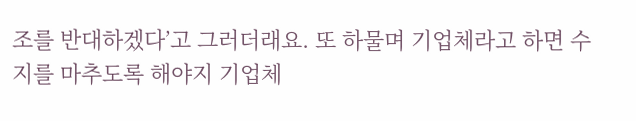조를 반대하겠다’고 그러더래요. 또 하물며 기업체라고 하면 수지를 마추도록 해야지 기업체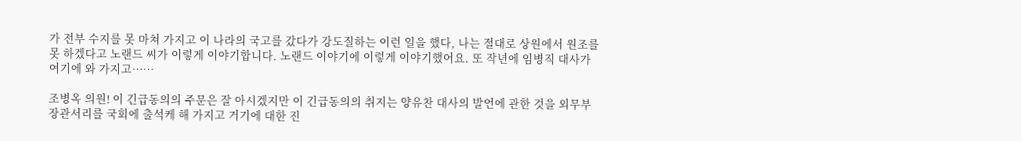가 전부 수지를 못 마쳐 가지고 이 나라의 국고를 갔다가 강도질하는 이런 일을 했다, 나는 절대로 상원에서 원조를 못 하겠다고 노랜드 씨가 이렇게 이야기합니다. 노랜드 이야기에 이렇게 이야기했어요. 또 작년에 임병직 대사가 여기에 와 가지고……

조병옥 의원! 이 긴급동의의 주문은 잘 아시겠지만 이 긴급동의의 취지는 양유찬 대사의 발언에 관한 것을 외무부장관서리를 국회에 출석케 해 가지고 거기에 대한 진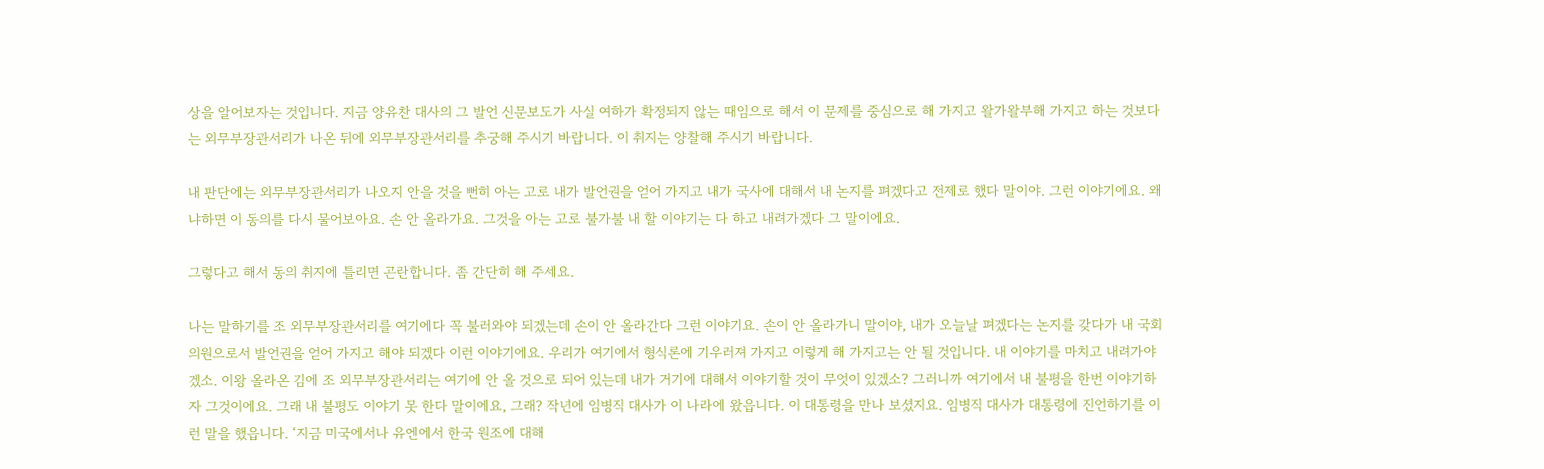상을 알어보자는 것입니다. 지금 양유찬 대사의 그 발언 신문보도가 사실 여하가 확정되지 않는 때임으로 해서 이 문제를 중심으로 해 가지고 왈가왈부해 가지고 하는 것보다는 외무부장관서리가 나온 뒤에 외무부장관서리를 추궁해 주시기 바랍니다. 이 취지는 양찰해 주시기 바랍니다.

내 판단에는 외무부장관서리가 나오지 안을 것을 뻔히 아는 고로 내가 발언권을 얻어 가지고 내가 국사에 대해서 내 논지를 펴겠다고 전제로 했다 말이야. 그런 이야기에요. 왜냐하면 이 동의를 다시 물어보아요. 손 안 올라가요. 그것을 아는 고로 불가불 내 할 이야기는 다 하고 내려가겠다 그 말이에요.

그렇다고 해서 동의 취지에 틀리면 곤란합니다. 좀 간단히 해 주세요.

나는 말하기를 조 외무부장관서리를 여기에다 꼭 불러와야 되겠는데 손이 안 올라간다 그런 이야기요. 손이 안 올라가니 말이야, 내가 오늘날 펴겠다는 논지를 갖다가 내 국회의원으로서 발언권을 얻어 가지고 해야 되겠다 이런 이야기에요. 우리가 여기에서 형식론에 기우러져 가지고 이렇게 해 가지고는 안 될 것입니다. 내 이야기를 마치고 내려가야겠소. 이왕 올라온 김에 조 외무부장관서리는 여기에 안 올 것으로 되어 있는데 내가 거기에 대해서 이야기할 것이 무엇이 있겠소? 그러니까 여기에서 내 불평을 한번 이야기하자 그것이에요. 그래 내 불평도 이야기 못 한다 말이에요, 그래? 작년에 임병직 대사가 이 나라에 왔읍니다. 이 대통령을 만나 보셨지요. 임병직 대사가 대통령에 진언하기를 이런 말을 했읍니다. ‘지금 미국에서나 유엔에서 한국 원조에 대해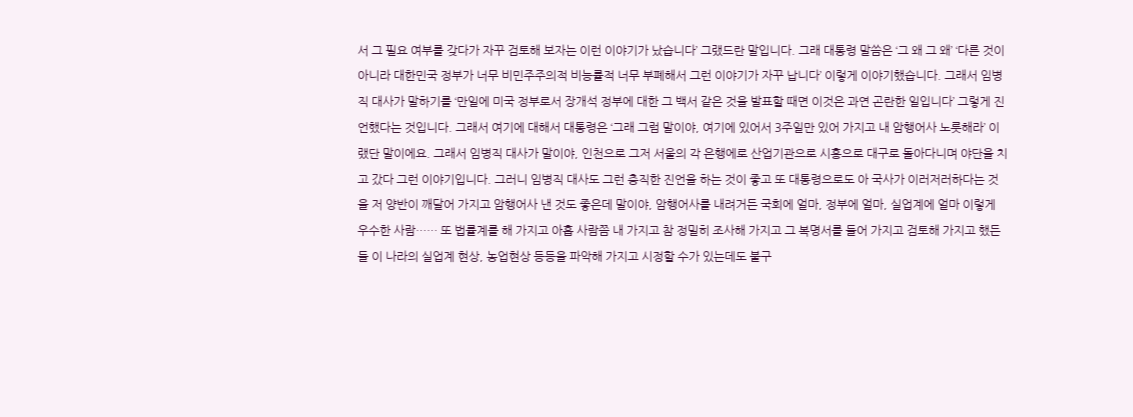서 그 필요 여부를 갖다가 자꾸 검토해 보자는 이런 이야기가 났습니다’ 그랬드란 말입니다. 그래 대통령 말씀은 ‘그 왜 그 왜’ ‘다른 것이 아니라 대한민국 정부가 너무 비민주주의적 비능률적 너무 부폐해서 그런 이야기가 자꾸 납니다’ 이렇게 이야기했습니다. 그래서 임병직 대사가 말하기를 ‘만일에 미국 정부로서 장개석 정부에 대한 그 백서 같은 것을 발표할 때면 이것은 과연 곤란한 일입니다’ 그렇게 진언했다는 것입니다. 그래서 여기에 대해서 대통령은 ‘그래 그럼 말이야, 여기에 있어서 3주일만 있어 가지고 내 암행어사 노릇해라’ 이랬단 말이에요. 그래서 임병직 대사가 말이야, 인천으로 그저 서울의 각 은행에로 산업기관으로 시흥으로 대구로 돌아다니며 야단을 치고 갔다 그런 이야기입니다. 그러니 임병직 대사도 그런 충직한 진언을 하는 것이 좋고 또 대통령으로도 아 국사가 이러저러하다는 것을 저 양반이 깨달어 가지고 암행어사 낸 것도 좋은데 말이야, 암행어사를 내려거든 국회에 얼마, 정부에 얼마, 실업계에 얼마 이렇게 우수한 사람…… 또 법률계를 해 가지고 아홉 사람쯤 내 가지고 참 정밀히 조사해 가지고 그 복명서를 들어 가지고 검토해 가지고 했든들 이 나라의 실업계 현상, 농업현상 등등을 파악해 가지고 시정할 수가 있는데도 불구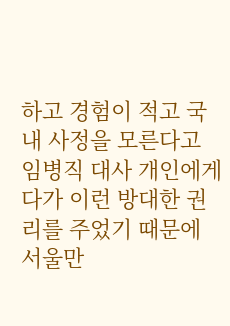하고 경험이 적고 국내 사정을 모른다고 임병직 대사 개인에게다가 이런 방대한 권리를 주었기 때문에 서울만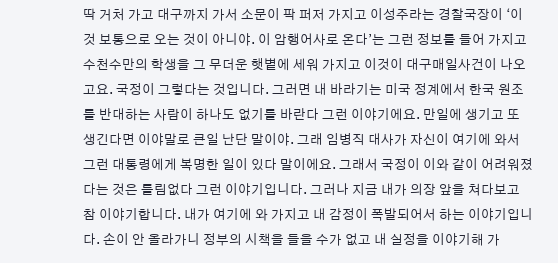딱 거처 가고 대구까지 가서 소문이 팍 퍼저 가지고 이성주라는 경찰국장이 ‘이것 보통으로 오는 것이 아니야. 이 암행어사로 온다’는 그런 정보를 들어 가지고 수천수만의 학생을 그 무더운 햇볕에 세워 가지고 이것이 대구매일사건이 나오고요. 국정이 그렇다는 것입니다. 그러면 내 바라기는 미국 정계에서 한국 원조를 반대하는 사람이 하나도 없기를 바란다 그런 이야기에요. 만일에 생기고 또 생긴다면 이야말로 큰일 난단 말이야. 그래 임병직 대사가 자신이 여기에 와서 그런 대통령에게 복명한 일이 있다 말이에요. 그래서 국정이 이와 같이 어려워졌다는 것은 틀림없다 그런 이야기입니다. 그러나 지금 내가 의장 앞을 쳐다보고 참 이야기합니다. 내가 여기에 와 가지고 내 감정이 폭발되어서 하는 이야기입니다. 손이 안 올라가니 정부의 시책을 들을 수가 없고 내 실정을 이야기해 가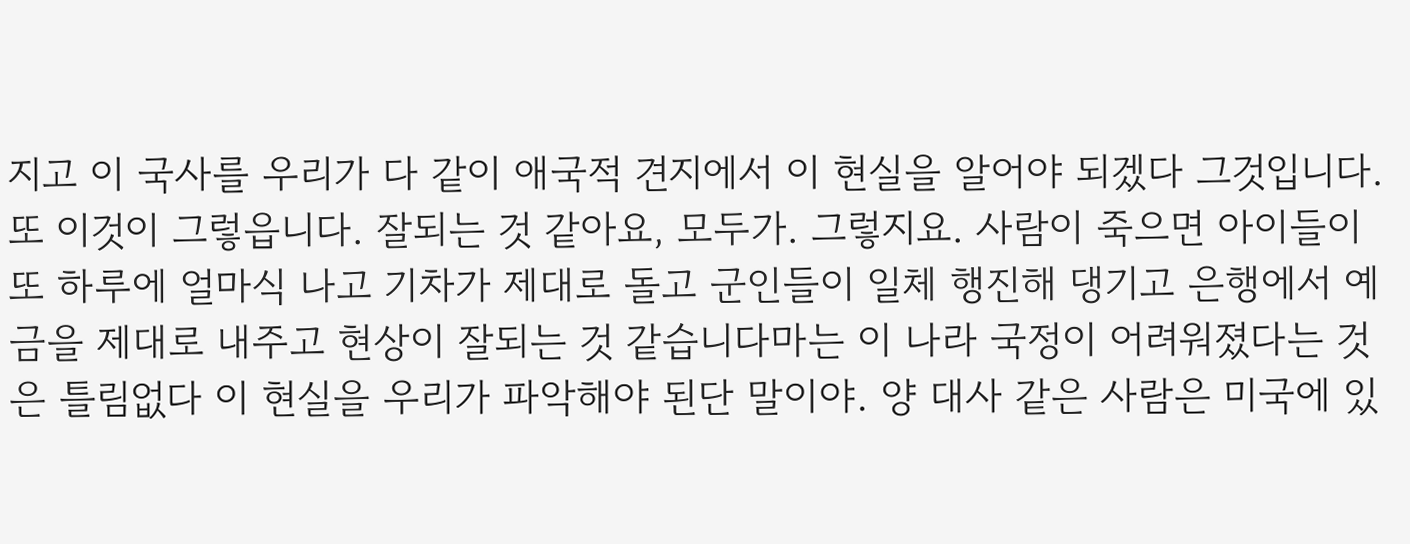지고 이 국사를 우리가 다 같이 애국적 견지에서 이 현실을 알어야 되겠다 그것입니다. 또 이것이 그렇읍니다. 잘되는 것 같아요, 모두가. 그렇지요. 사람이 죽으면 아이들이 또 하루에 얼마식 나고 기차가 제대로 돌고 군인들이 일체 행진해 댕기고 은행에서 예금을 제대로 내주고 현상이 잘되는 것 같습니다마는 이 나라 국정이 어려워졌다는 것은 틀림없다 이 현실을 우리가 파악해야 된단 말이야. 양 대사 같은 사람은 미국에 있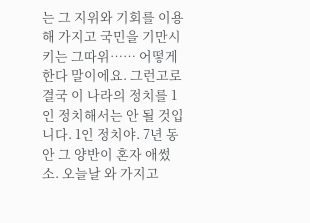는 그 지위와 기회를 이용해 가지고 국민을 기만시키는 그따위…… 어떻게 한다 말이에요. 그런고로 결국 이 나라의 정치를 1인 정치해서는 안 될 것입니다. 1인 정치야. 7년 동안 그 양반이 혼자 애썼소. 오늘날 와 가지고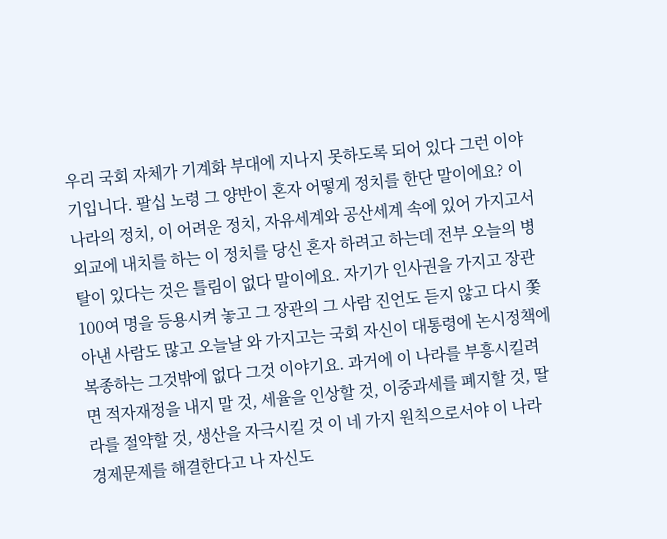우리 국회 자체가 기계화 부대에 지나지 못하도록 되어 있다 그런 이야기입니다. 팔십 노령 그 양반이 혼자 어떻게 정치를 한단 말이에요? 이 나라의 정치, 이 어려운 정치, 자유세계와 공산세계 속에 있어 가지고서 외교에 내치를 하는 이 정치를 당신 혼자 하려고 하는데 전부 오늘의 병탈이 있다는 것은 틀림이 없다 말이에요. 자기가 인사권을 가지고 장관 100여 명을 등용시켜 놓고 그 장관의 그 사람 진언도 듣지 않고 다시 쫓아낸 사람도 많고 오늘날 와 가지고는 국회 자신이 대통령에 논시정책에 복종하는 그것밖에 없다 그것 이야기요. 과거에 이 나라를 부흥시킬려면 적자재정을 내지 말 것, 세율을 인상할 것, 이중과세를 폐지할 것, 딸라를 절약할 것, 생산을 자극시킬 것 이 네 가지 원칙으로서야 이 나라 경제문제를 해결한다고 나 자신도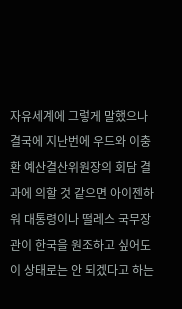자유세계에 그렇게 말했으나 결국에 지난번에 우드와 이충환 예산결산위원장의 회담 결과에 의할 것 같으면 아이젠하워 대통령이나 떨레스 국무장관이 한국을 원조하고 싶어도 이 상태로는 안 되겠다고 하는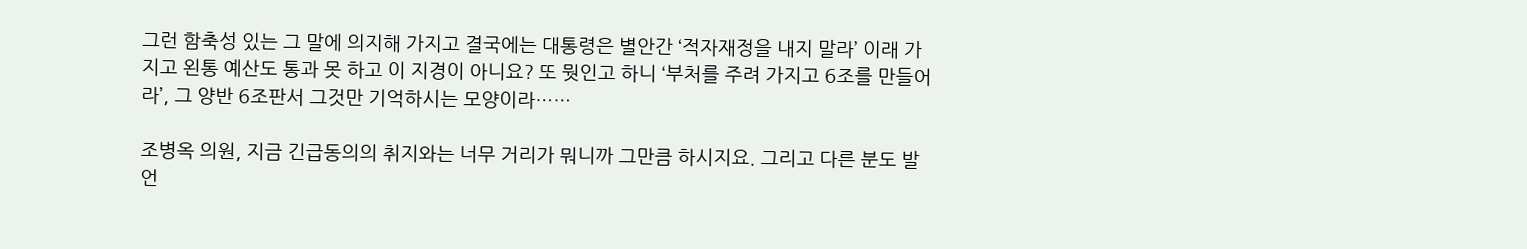그런 함축성 있는 그 말에 의지해 가지고 결국에는 대통령은 별안간 ‘적자재정을 내지 말라’ 이래 가지고 왼통 예산도 통과 못 하고 이 지경이 아니요? 또 뭣인고 하니 ‘부처를 주려 가지고 6조를 만들어라’, 그 양반 6조판서 그것만 기억하시는 모양이라……

조병옥 의원, 지금 긴급동의의 취지와는 너무 거리가 뭐니까 그만큼 하시지요. 그리고 다른 분도 발언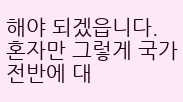해야 되겠읍니다. 혼자만 그렇게 국가 전반에 대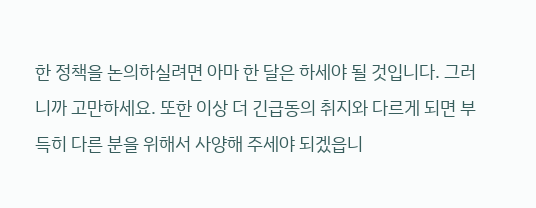한 정책을 논의하실려면 아마 한 달은 하세야 될 것입니다. 그러니까 고만하세요. 또한 이상 더 긴급동의 취지와 다르게 되면 부득히 다른 분을 위해서 사양해 주세야 되겠읍니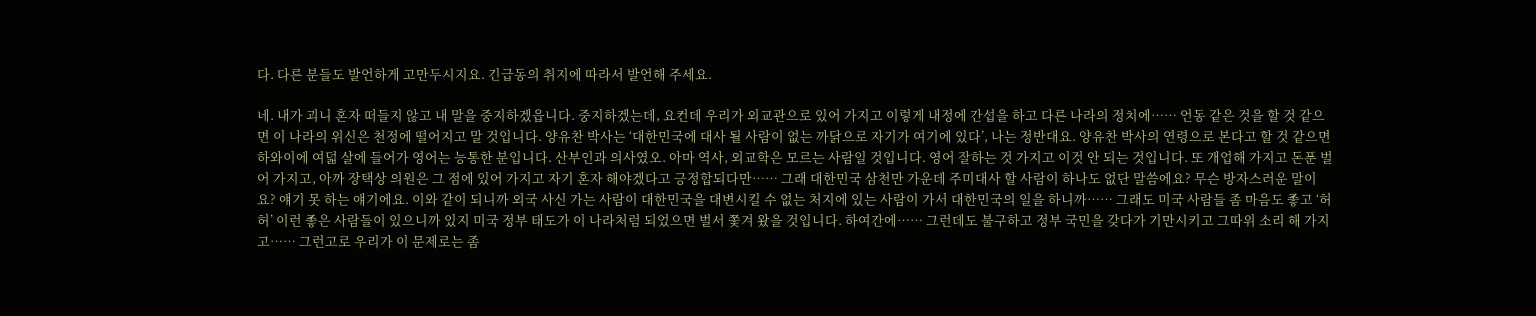다. 다른 분들도 발언하게 고만두시지요. 긴급동의 취지에 따라서 발언해 주세요.

네. 내가 괴니 혼자 떠들지 않고 내 말을 중지하겠읍니다. 중지하겠는데, 요컨데 우리가 외교관으로 있어 가지고 이렇게 내정에 간섭을 하고 다른 나라의 정치에…… 언동 같은 것을 할 것 같으면 이 나라의 위신은 천정에 떨어지고 말 것입니다. 양유찬 박사는 ‘대한민국에 대사 될 사람이 없는 까닭으로 자기가 여기에 있다’, 나는 정반대요. 양유찬 박사의 연령으로 본다고 할 것 같으면 하와이에 여덟 살에 들어가 영어는 능통한 분입니다. 산부인과 의사였오. 아마 역사, 외교학은 모르는 사람일 것입니다. 영어 잘하는 것 가지고 이것 안 되는 것입니다. 또 개업해 가지고 돈푼 벌어 가지고, 아까 장택상 의원은 그 점에 있어 가지고 자기 혼자 해야겠다고 긍정합되다만…… 그래 대한민국 삼천만 가운데 주미대사 할 사람이 하나도 없단 말씀에요? 무슨 방자스러운 말이요? 얘기 못 하는 얘기에요. 이와 같이 되니까 외국 사신 가는 사람이 대한민국을 대변시킬 수 없는 처지에 있는 사람이 가서 대한민국의 일을 하니까…… 그래도 미국 사람들 좀 마음도 좋고 ‘허허’ 이런 좋은 사람들이 있으니까 있지 미국 정부 태도가 이 나라처럼 되었으면 벌서 쫓겨 왔을 것입니다. 하여간에…… 그런데도 불구하고 정부 국민을 갖다가 기만시키고 그따위 소리 해 가지고…… 그런고로 우리가 이 문제로는 좀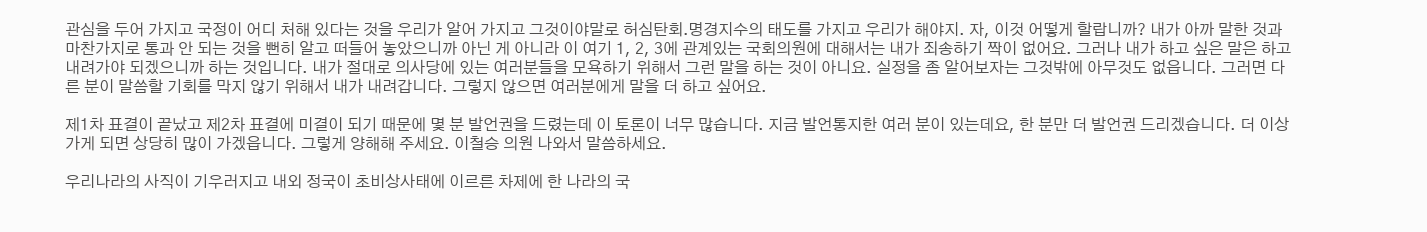관심을 두어 가지고 국정이 어디 처해 있다는 것을 우리가 알어 가지고 그것이야말로 허심탄회․명경지수의 태도를 가지고 우리가 해야지. 자, 이것 어떻게 할랍니까? 내가 아까 말한 것과 마찬가지로 통과 안 되는 것을 뻔히 알고 떠들어 놓았으니까 아닌 게 아니라 이 여기 1, 2, 3에 관계있는 국회의원에 대해서는 내가 죄송하기 짝이 없어요. 그러나 내가 하고 싶은 말은 하고 내려가야 되겠으니까 하는 것입니다. 내가 절대로 의사당에 있는 여러분들을 모욕하기 위해서 그런 말을 하는 것이 아니요. 실정을 좀 알어보자는 그것밖에 아무것도 없읍니다. 그러면 다른 분이 말씀할 기회를 막지 않기 위해서 내가 내려갑니다. 그렇지 않으면 여러분에게 말을 더 하고 싶어요.

제1차 표결이 끝났고 제2차 표결에 미결이 되기 때문에 몇 분 발언권을 드렸는데 이 토론이 너무 많습니다. 지금 발언통지한 여러 분이 있는데요, 한 분만 더 발언권 드리겠습니다. 더 이상 가게 되면 상당히 많이 가겠읍니다. 그렇게 양해해 주세요. 이철승 의원 나와서 말씀하세요.

우리나라의 사직이 기우러지고 내외 정국이 초비상사태에 이르른 차제에 한 나라의 국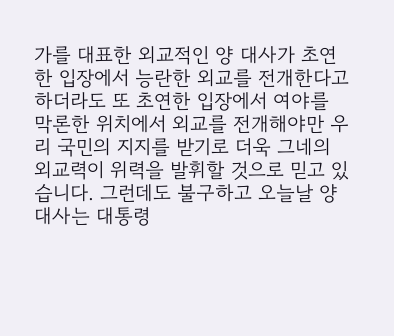가를 대표한 외교적인 양 대사가 초연한 입장에서 능란한 외교를 전개한다고 하더라도 또 초연한 입장에서 여야를 막론한 위치에서 외교를 전개해야만 우리 국민의 지지를 받기로 더욱 그네의 외교력이 위력을 발휘할 것으로 믿고 있습니다. 그런데도 불구하고 오늘날 양 대사는 대통령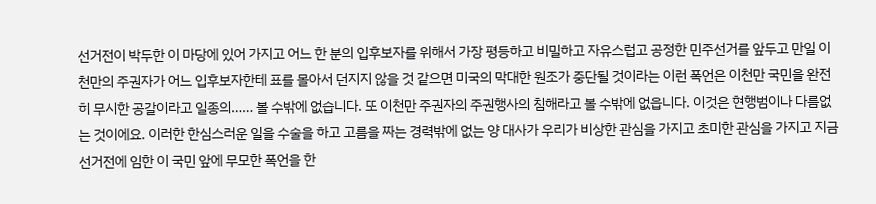선거전이 박두한 이 마당에 있어 가지고 어느 한 분의 입후보자를 위해서 가장 평등하고 비밀하고 자유스럽고 공정한 민주선거를 앞두고 만일 이천만의 주권자가 어느 입후보자한테 표를 몰아서 던지지 않을 것 같으면 미국의 막대한 원조가 중단될 것이라는 이런 폭언은 이천만 국민을 완전히 무시한 공갈이라고 일종의…… 볼 수밖에 없습니다. 또 이천만 주권자의 주권행사의 침해라고 볼 수밖에 없읍니다. 이것은 현행범이나 다름없는 것이에요. 이러한 한심스러운 일을 수술을 하고 고름을 짜는 경력밖에 없는 양 대사가 우리가 비상한 관심을 가지고 초미한 관심을 가지고 지금 선거전에 임한 이 국민 앞에 무모한 폭언을 한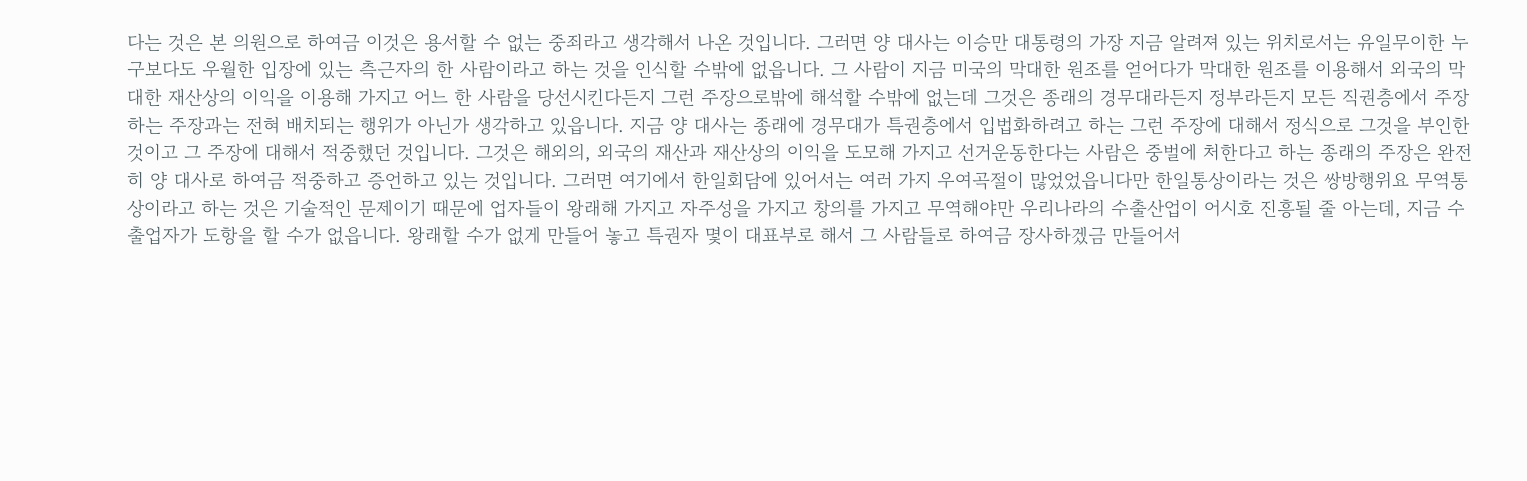다는 것은 본 의원으로 하여금 이것은 용서할 수 없는 중죄라고 생각해서 나온 것입니다. 그러면 양 대사는 이승만 대통령의 가장 지금 알려져 있는 위치로서는 유일무이한 누구보다도 우월한 입장에 있는 측근자의 한 사람이라고 하는 것을 인식할 수밖에 없읍니다. 그 사람이 지금 미국의 막대한 원조를 얻어다가 막대한 원조를 이용해서 외국의 막대한 재산상의 이익을 이용해 가지고 어느 한 사람을 당선시킨다든지 그런 주장으로밖에 해석할 수밖에 없는데 그것은 종래의 경무대라든지 정부라든지 모든 직권층에서 주장하는 주장과는 전혀 배치되는 행위가 아닌가 생각하고 있읍니다. 지금 양 대사는 종래에 경무대가 특권층에서 입법화하려고 하는 그런 주장에 대해서 정식으로 그것을 부인한 것이고 그 주장에 대해서 적중했던 것입니다. 그것은 해외의, 외국의 재산과 재산상의 이익을 도모해 가지고 선거운동한다는 사람은 중벌에 처한다고 하는 종래의 주장은 완전히 양 대사로 하여금 적중하고 증언하고 있는 것입니다. 그러면 여기에서 한일회담에 있어서는 여러 가지 우여곡절이 많었었읍니다만 한일통상이라는 것은 쌍방행위요 무역통상이라고 하는 것은 기술적인 문제이기 때문에 업자들이 왕래해 가지고 자주성을 가지고 창의를 가지고 무역해야만 우리나라의 수출산업이 어시호 진흥될 줄 아는데, 지금 수출업자가 도항을 할 수가 없읍니다. 왕래할 수가 없게 만들어 놓고 특권자 몇이 대표부로 해서 그 사람들로 하여금 장사하겠금 만들어서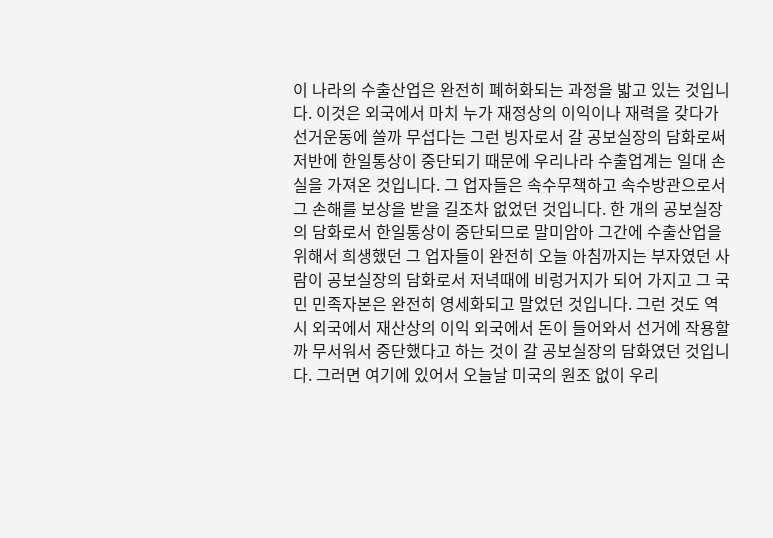이 나라의 수출산업은 완전히 폐허화되는 과정을 밟고 있는 것입니다. 이것은 외국에서 마치 누가 재정상의 이익이나 재력을 갖다가 선거운동에 쓸까 무섭다는 그런 빙자로서 갈 공보실장의 담화로써 저반에 한일통상이 중단되기 때문에 우리나라 수출업계는 일대 손실을 가져온 것입니다. 그 업자들은 속수무책하고 속수방관으로서 그 손해를 보상을 받을 길조차 없었던 것입니다. 한 개의 공보실장의 담화로서 한일통상이 중단되므로 말미암아 그간에 수출산업을 위해서 희생했던 그 업자들이 완전히 오늘 아침까지는 부자였던 사람이 공보실장의 담화로서 저녁때에 비렁거지가 되어 가지고 그 국민 민족자본은 완전히 영세화되고 말었던 것입니다. 그런 것도 역시 외국에서 재산상의 이익 외국에서 돈이 들어와서 선거에 작용할까 무서워서 중단했다고 하는 것이 갈 공보실장의 담화였던 것입니다. 그러면 여기에 있어서 오늘날 미국의 원조 없이 우리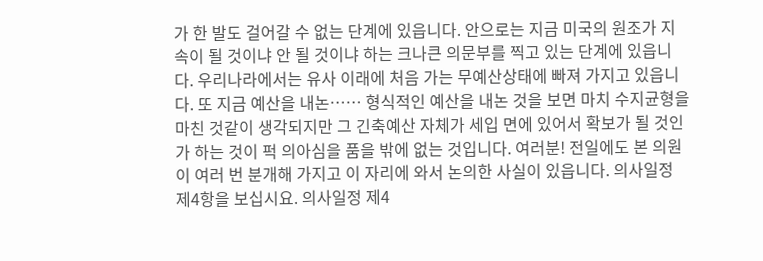가 한 발도 걸어갈 수 없는 단계에 있읍니다. 안으로는 지금 미국의 원조가 지속이 될 것이냐 안 될 것이냐 하는 크나큰 의문부를 찍고 있는 단계에 있읍니다. 우리나라에서는 유사 이래에 처음 가는 무예산상태에 빠져 가지고 있읍니다. 또 지금 예산을 내논…… 형식적인 예산을 내논 것을 보면 마치 수지균형을 마친 것같이 생각되지만 그 긴축예산 자체가 세입 면에 있어서 확보가 될 것인가 하는 것이 퍽 의아심을 품을 밖에 없는 것입니다. 여러분! 전일에도 본 의원이 여러 번 분개해 가지고 이 자리에 와서 논의한 사실이 있읍니다. 의사일정 제4항을 보십시요. 의사일정 제4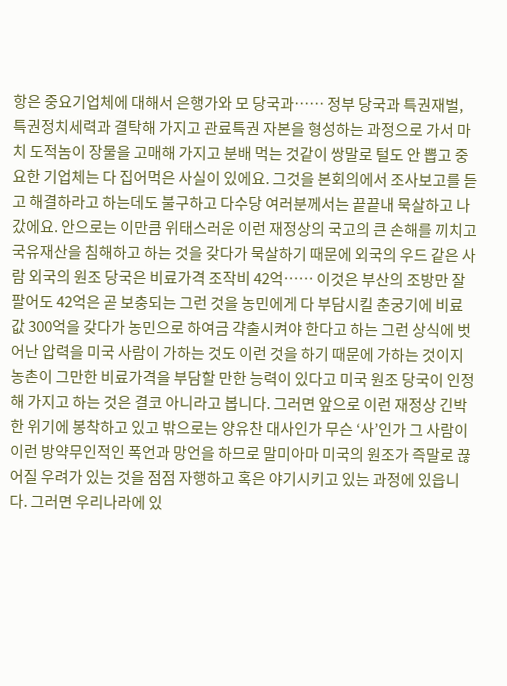항은 중요기업체에 대해서 은행가와 모 당국과…… 정부 당국과 특권재벌, 특권정치세력과 결탁해 가지고 관료특권 자본을 형성하는 과정으로 가서 마치 도적놈이 장물을 고매해 가지고 분배 먹는 것같이 쌍말로 털도 안 뽑고 중요한 기업체는 다 집어먹은 사실이 있에요. 그것을 본회의에서 조사보고를 듣고 해결하라고 하는데도 불구하고 다수당 여러분께서는 끝끝내 묵살하고 나갔에요. 안으로는 이만큼 위태스러운 이런 재정상의 국고의 큰 손해를 끼치고 국유재산을 침해하고 하는 것을 갖다가 묵살하기 때문에 외국의 우드 같은 사람 외국의 원조 당국은 비료가격 조작비 42억…… 이것은 부산의 조방만 잘 팔어도 42억은 곧 보충되는 그런 것을 농민에게 다 부담시킬 춘궁기에 비료값 300억을 갖다가 농민으로 하여금 갹출시켜야 한다고 하는 그런 상식에 벗어난 압력을 미국 사람이 가하는 것도 이런 것을 하기 때문에 가하는 것이지 농촌이 그만한 비료가격을 부담할 만한 능력이 있다고 미국 원조 당국이 인정해 가지고 하는 것은 결코 아니라고 봅니다. 그러면 앞으로 이런 재정상 긴박한 위기에 봉착하고 있고 밖으로는 양유찬 대사인가 무슨 ‘사’인가 그 사람이 이런 방약무인적인 폭언과 망언을 하므로 말미아마 미국의 원조가 즉말로 끊어질 우려가 있는 것을 점점 자행하고 혹은 야기시키고 있는 과정에 있읍니다. 그러면 우리나라에 있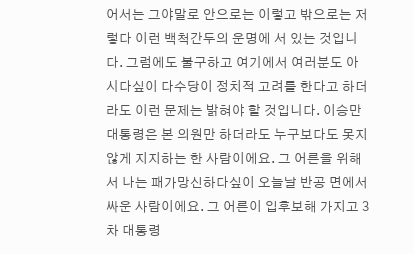어서는 그야말로 안으로는 이렇고 밖으로는 저렇다 이런 백척간두의 운명에 서 있는 것입니다. 그럼에도 불구하고 여기에서 여러분도 아시다싶이 다수당이 정치적 고려를 한다고 하더라도 이런 문제는 밝혀야 할 것입니다. 이승만 대통령은 본 의원만 하더라도 누구보다도 못지않게 지지하는 한 사람이에요. 그 어른을 위해서 나는 패가망신하다싶이 오늘날 반공 면에서 싸운 사람이에요. 그 어른이 입후보해 가지고 3차 대통령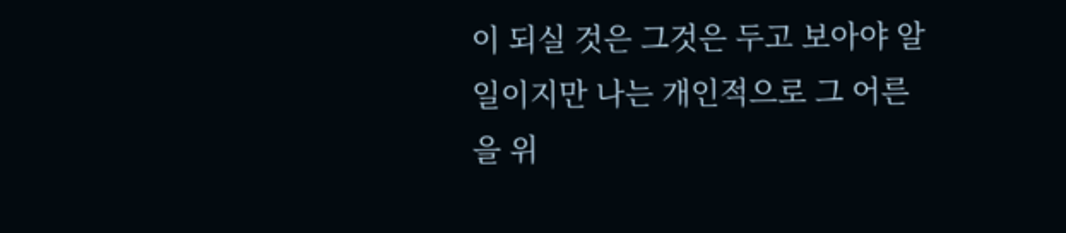이 되실 것은 그것은 두고 보아야 알 일이지만 나는 개인적으로 그 어른을 위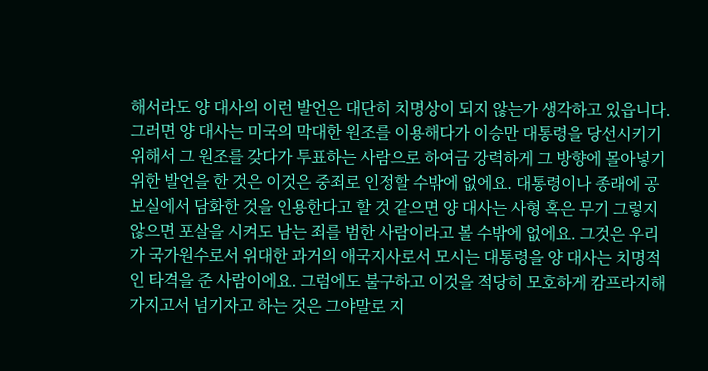해서라도 양 대사의 이런 발언은 대단히 치명상이 되지 않는가 생각하고 있읍니다. 그러면 양 대사는 미국의 막대한 원조를 이용해다가 이승만 대통령을 당선시키기 위해서 그 원조를 갖다가 투표하는 사람으로 하여금 강력하게 그 방향에 몰아넣기 위한 발언을 한 것은 이것은 중죄로 인정할 수밖에 없에요. 대통령이나 종래에 공보실에서 담화한 것을 인용한다고 할 것 같으면 양 대사는 사형 혹은 무기 그렇지 않으면 포살을 시켜도 남는 죄를 범한 사람이라고 볼 수밖에 없에요. 그것은 우리가 국가원수로서 위대한 과거의 애국지사로서 모시는 대통령을 양 대사는 치명적인 타격을 준 사람이에요. 그럼에도 불구하고 이것을 적당히 모호하게 캄프라지해 가지고서 넘기자고 하는 것은 그야말로 지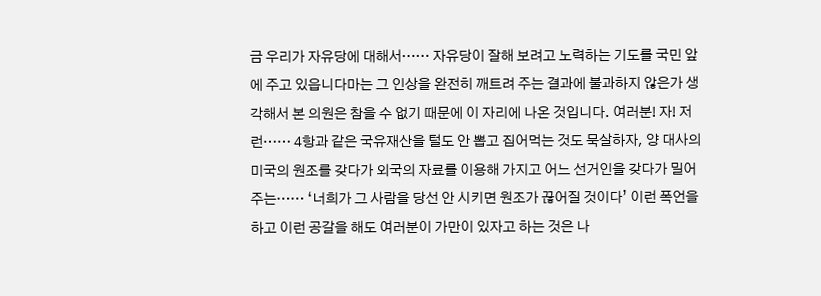금 우리가 자유당에 대해서…… 자유당이 잘해 보려고 노력하는 기도를 국민 앞에 주고 있읍니다마는 그 인상을 완전히 깨트려 주는 결과에 불과하지 않은가 생각해서 본 의원은 참을 수 없기 때문에 이 자리에 나온 것입니다. 여러분! 자! 저런…… 4항과 같은 국유재산을 털도 안 뽑고 집어먹는 것도 묵살하자, 양 대사의 미국의 원조를 갖다가 외국의 자료를 이용해 가지고 어느 선거인을 갖다가 밀어주는…… ‘너희가 그 사람을 당선 안 시키면 원조가 끊어질 것이다’ 이런 폭언을 하고 이런 공갈을 해도 여러분이 가만이 있자고 하는 것은 나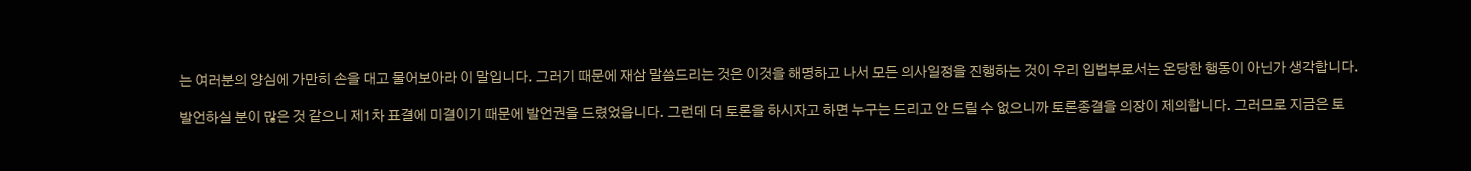는 여러분의 양심에 가만히 손을 대고 물어보아라 이 말입니다. 그러기 때문에 재삼 말씀드리는 것은 이것을 해명하고 나서 모든 의사일정을 진행하는 것이 우리 입법부로서는 온당한 행동이 아닌가 생각합니다.

발언하실 분이 많은 것 같으니 제1차 표결에 미결이기 때문에 발언권을 드렸었읍니다. 그런데 더 토론을 하시자고 하면 누구는 드리고 안 드릴 수 없으니까 토론종결을 의장이 제의합니다. 그러므로 지금은 토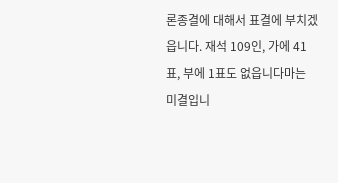론종결에 대해서 표결에 부치겠읍니다. 재석 109인, 가에 41표, 부에 1표도 없읍니다마는 미결입니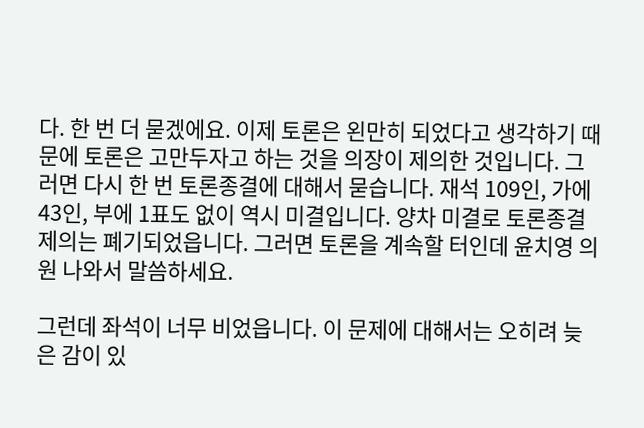다. 한 번 더 묻겠에요. 이제 토론은 왼만히 되었다고 생각하기 때문에 토론은 고만두자고 하는 것을 의장이 제의한 것입니다. 그러면 다시 한 번 토론종결에 대해서 묻습니다. 재석 109인, 가에 43인, 부에 1표도 없이 역시 미결입니다. 양차 미결로 토론종결 제의는 폐기되었읍니다. 그러면 토론을 계속할 터인데 윤치영 의원 나와서 말씀하세요.

그런데 좌석이 너무 비었읍니다. 이 문제에 대해서는 오히려 늦은 감이 있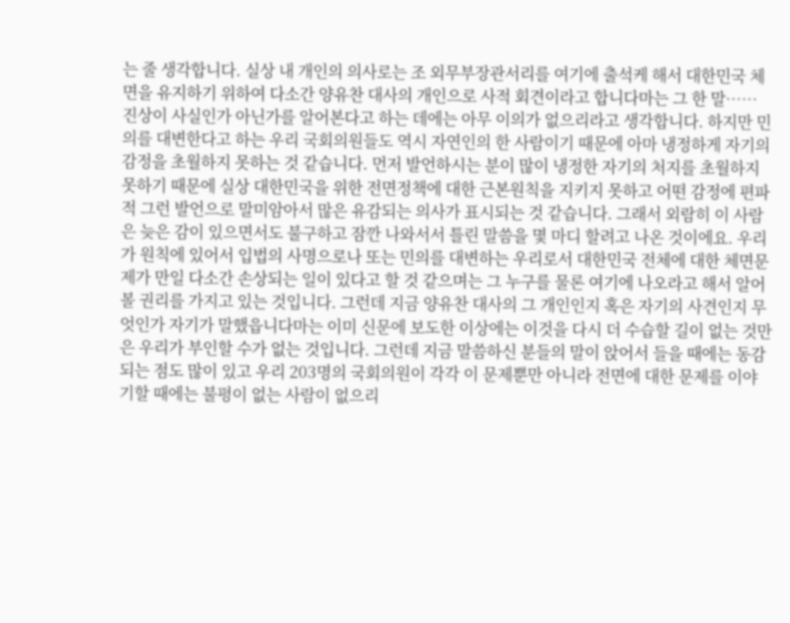는 줄 생각합니다. 실상 내 개인의 의사로는 조 외무부장관서리를 여기에 출석케 해서 대한민국 체면을 유지하기 위하여 다소간 양유찬 대사의 개인으로 사적 회견이라고 합니다마는 그 한 말…… 진상이 사실인가 아닌가를 알어본다고 하는 데에는 아무 이의가 없으리라고 생각합니다. 하지만 민의를 대변한다고 하는 우리 국회의원들도 역시 자연인의 한 사람이기 때문에 아마 냉정하게 자기의 감정을 초월하지 못하는 것 같습니다. 먼저 발언하시는 분이 많이 냉정한 자기의 처지를 초월하지 못하기 때문에 실상 대한민국을 위한 전면정책에 대한 근본원칙을 지키지 못하고 어떤 감정에 편파적 그런 발언으로 말미암아서 많은 유감되는 의사가 표시되는 것 같습니다. 그래서 외람히 이 사람은 늦은 감이 있으면서도 불구하고 잠깐 나와서서 틀린 말씀을 몇 마디 할려고 나온 것이에요. 우리가 원칙에 있어서 입법의 사명으로나 또는 민의를 대변하는 우리로서 대한민국 전체에 대한 체면문제가 만일 다소간 손상되는 일이 있다고 할 것 같으며는 그 누구를 물론 여기에 나오라고 해서 알어볼 권리를 가지고 있는 것입니다. 그런데 지금 양유찬 대사의 그 개인인지 혹은 자기의 사견인지 무엇인가 자기가 말했읍니다마는 이미 신문에 보도한 이상에는 이것을 다시 더 수습할 길이 없는 것만은 우리가 부인할 수가 없는 것입니다. 그런데 지금 말씀하신 분들의 말이 앉어서 들을 때에는 동감되는 점도 많이 있고 우리 203명의 국회의원이 각각 이 문제뿐만 아니라 전면에 대한 문제를 이야기할 때에는 불평이 없는 사람이 없으리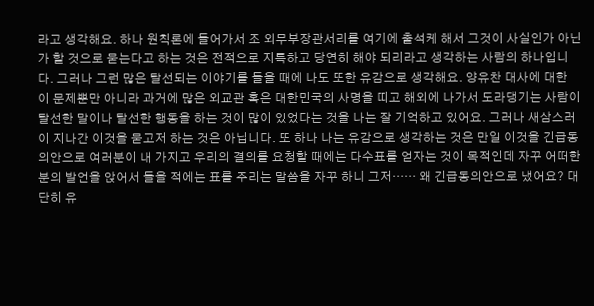라고 생각해요. 하나 원칙론에 들어가서 조 외무부장관서리를 여기에 출석케 해서 그것이 사실인가 아닌가 할 것으로 묻는다고 하는 것은 전적으로 지특하고 당연히 해야 되리라고 생각하는 사람의 하나입니다. 그러나 그런 많은 탈선되는 이야기를 들을 때에 나도 또한 유감으로 생각해요. 양유찬 대사에 대한 이 문제뿐만 아니라 과거에 많은 외교관 혹은 대한민국의 사명을 띠고 해외에 나가서 도라댕기는 사람이 탈선한 말이나 탈선한 행동을 하는 것이 많이 있었다는 것을 나는 잘 기억하고 있어요. 그러나 새삼스러이 지나간 이것을 묻고저 하는 것은 아닙니다. 또 하나 나는 유감으로 생각하는 것은 만일 이것을 긴급동의안으로 여러분이 내 가지고 우리의 결의를 요청할 때에는 다수표를 얻자는 것이 목적인데 자꾸 어떠한 분의 발언을 앉어서 들을 적에는 표를 주리는 말씀을 자꾸 하니 그저…… 왜 긴급동의안으로 냈어요? 대단히 유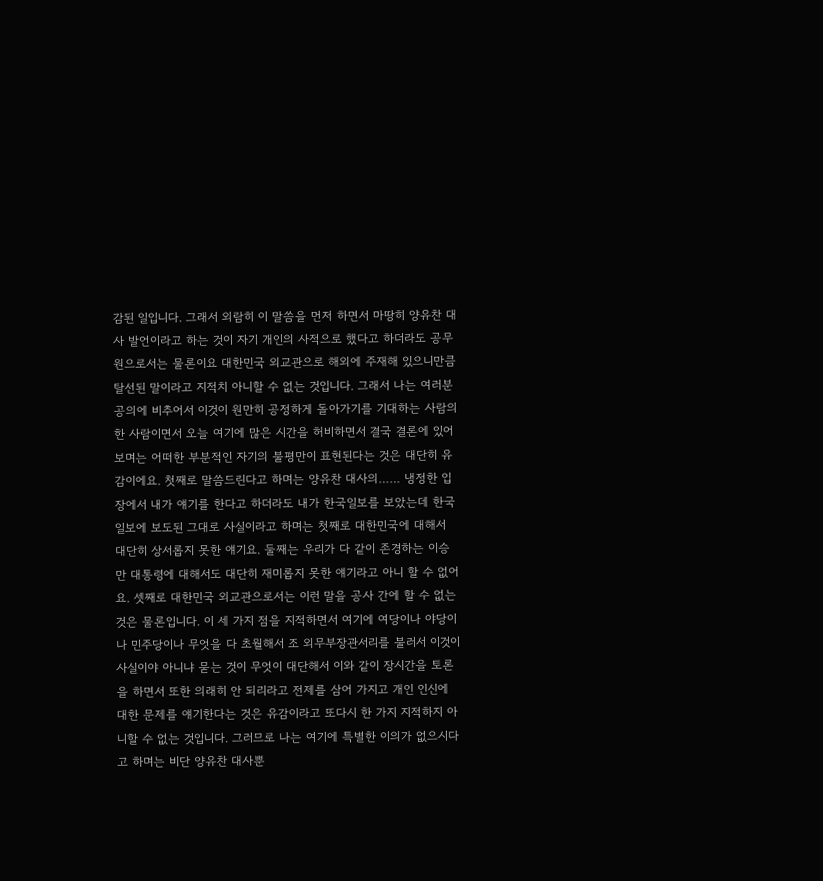감된 일입니다. 그래서 외람히 이 말씀을 먼저 하면서 마땅히 양유찬 대사 발언이라고 하는 것이 자기 개인의 사적으로 했다고 하더라도 공무원으로서는 물론이요 대한민국 외교관으로 해외에 주재해 있으니만큼 탈선된 말이라고 지적치 아니할 수 없는 것입니다. 그래서 나는 여러분 공의에 비추어서 이것이 원만히 공정하게 돌아가기를 기대하는 사람의 한 사람이면서 오늘 여기에 많은 시간을 허비하면서 결국 결론에 있어 보며는 어떠한 부분적인 자기의 불평만이 표현된다는 것은 대단히 유감이에요. 첫째로 말씀드린다고 하며는 양유찬 대사의…… 냉정한 입장에서 내가 얘기를 한다고 하더라도 내가 한국일보를 보았는데 한국일보에 보도된 그대로 사실이라고 하며는 첫째로 대한민국에 대해서 대단히 상서롭지 못한 얘기요. 둘째는 우리가 다 같이 존경하는 이승만 대통령에 대해서도 대단히 재미롭지 못한 얘기라고 아니 할 수 없어요. 셋째로 대한민국 외교관으로서는 이런 말을 공사 간에 할 수 없는 것은 물론입니다. 이 세 가지 점을 지적하면서 여기에 여당이나 야당이나 민주당이나 무엇을 다 초월해서 조 외무부장관서리를 불러서 이것이 사실이야 아니냐 묻는 것이 무엇이 대단해서 이와 같이 장시간을 토론을 하면서 또한 의래히 안 되리라고 전제를 삼어 가지고 개인 인신에 대한 문제를 얘기한다는 것은 유감이라고 또다시 한 가지 지적하지 아니할 수 없는 것입니다. 그러므로 나는 여기에 특별한 이의가 없으시다고 하며는 비단 양유찬 대사뿐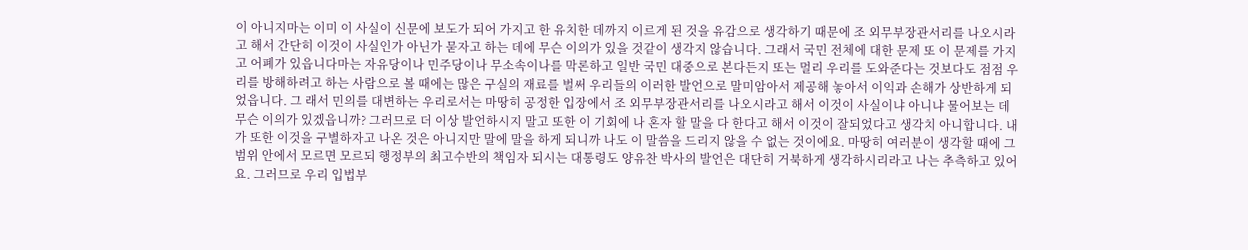이 아니지마는 이미 이 사실이 신문에 보도가 되어 가지고 한 유치한 데까지 이르게 된 것을 유감으로 생각하기 때문에 조 외무부장관서리를 나오시라고 해서 간단히 이것이 사실인가 아닌가 묻자고 하는 데에 무슨 이의가 있을 것같이 생각지 않습니다. 그래서 국민 전체에 대한 문제 또 이 문제를 가지고 어폐가 있읍니다마는 자유당이나 민주당이나 무소속이나를 막론하고 일반 국민 대중으로 본다든지 또는 멀리 우리를 도와준다는 것보다도 점점 우리를 방해하려고 하는 사람으로 볼 때에는 많은 구실의 재료를 벌써 우리들의 이러한 발언으로 말미암아서 제공해 놓아서 이익과 손해가 상반하게 되었읍니다. 그 래서 민의를 대변하는 우리로서는 마땅히 공정한 입장에서 조 외무부장관서리를 나오시라고 해서 이것이 사실이냐 아니냐 물어보는 데 무슨 이의가 있겠읍니까? 그러므로 더 이상 발언하시지 말고 또한 이 기회에 나 혼자 할 말을 다 한다고 해서 이것이 잘되었다고 생각치 아니합니다. 내가 또한 이것을 구별하자고 나온 것은 아니지만 말에 말을 하게 되니까 나도 이 말씀을 드리지 않을 수 없는 것이에요. 마땅히 여러분이 생각할 때에 그 범위 안에서 모르면 모르되 행정부의 최고수반의 책임자 되시는 대통령도 양유찬 박사의 발언은 대단히 거북하게 생각하시리라고 나는 추측하고 있어요. 그러므로 우리 입법부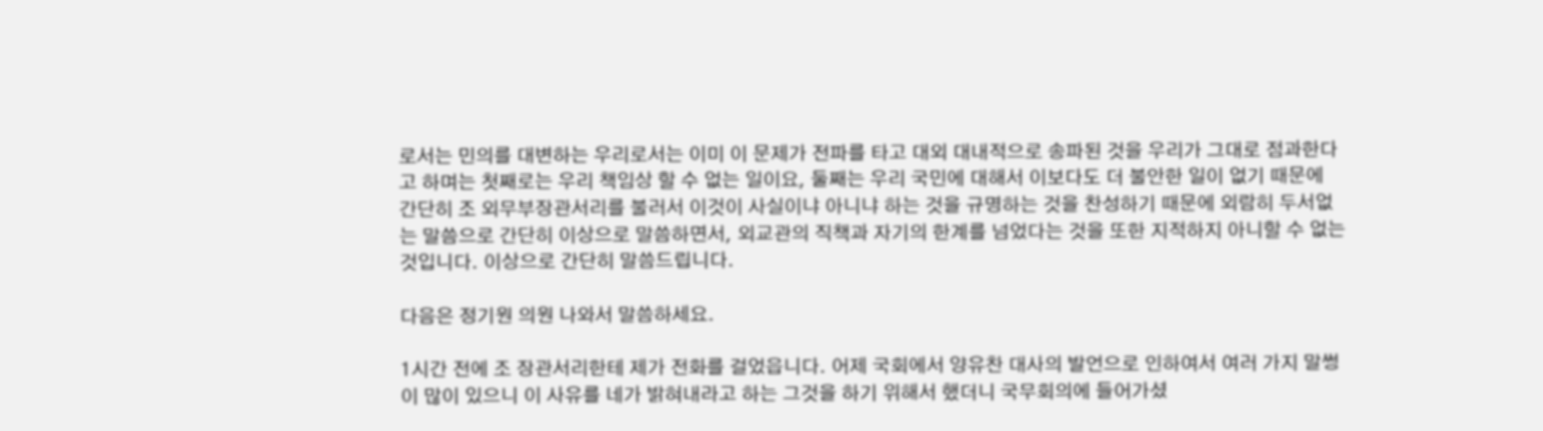로서는 민의를 대변하는 우리로서는 이미 이 문제가 전파를 타고 대외 대내적으로 송파된 것을 우리가 그대로 점과한다고 하며는 첫째로는 우리 책임상 할 수 없는 일이요, 둘째는 우리 국민에 대해서 이보다도 더 불안한 일이 없기 때문에 간단히 조 외무부장관서리를 불러서 이것이 사실이냐 아니냐 하는 것을 규명하는 것을 찬성하기 때문에 외람히 두서없는 말씀으로 간단히 이상으로 말씀하면서, 외교관의 직책과 자기의 한계를 넘었다는 것을 또한 지적하지 아니할 수 없는 것입니다. 이상으로 간단히 말씀드립니다.

다음은 정기원 의원 나와서 말씀하세요.

1시간 전에 조 장관서리한테 제가 전화를 걸었읍니다. 어제 국회에서 양유찬 대사의 발언으로 인하여서 여러 가지 말썽이 많이 있으니 이 사유를 네가 밝혀내라고 하는 그것을 하기 위해서 했더니 국무회의에 들어가셨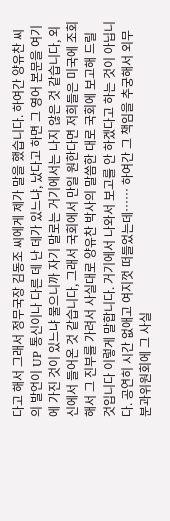다고 해서 그래서 정무국장 김동조 씨에게 제가 말을 했습니다. 하여간 양유찬 씨의 발언이 UP 통신이나 다른 데 난 데가 있느냐, 났다고 하면 그 영어 본문을 여기에 가진 것이 있느냐 물으니까 자기 말로는 거기에서는 나지 않은 것 같습니다, 외신에서 들어온 것 같습니다, 그래서 국회에서 만일 원한다면 저희들은 미국에 조회해서 그 진부를 가려서 사실대로 양유찬 박사의 말씀한 대로 국회에 보고해 드릴 것입니다 이렇게 말합니다. 거기에서 나와서 보고를 안 하겠다고 하는 것이 아닙니다. 공연히 시간 없애고 여지껏 떠들었는데…… 하여간 그 책임을 추궁해서 외무분과위원회에 그 사실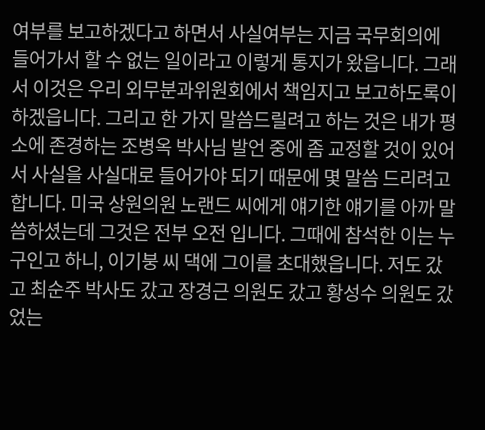여부를 보고하겠다고 하면서 사실여부는 지금 국무회의에 들어가서 할 수 없는 일이라고 이렇게 통지가 왔읍니다. 그래서 이것은 우리 외무분과위원회에서 책임지고 보고하도록이 하겠읍니다. 그리고 한 가지 말씀드릴려고 하는 것은 내가 평소에 존경하는 조병옥 박사님 발언 중에 좀 교정할 것이 있어서 사실을 사실대로 들어가야 되기 때문에 몇 말씀 드리려고 합니다. 미국 상원의원 노랜드 씨에게 얘기한 얘기를 아까 말씀하셨는데 그것은 전부 오전 입니다. 그때에 참석한 이는 누구인고 하니, 이기붕 씨 댁에 그이를 초대했읍니다. 저도 갔고 최순주 박사도 갔고 장경근 의원도 갔고 황성수 의원도 갔었는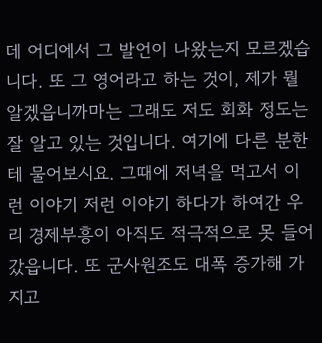데 어디에서 그 발언이 나왔는지 모르겠습니다. 또 그 영어라고 하는 것이, 제가 뭘 알겠읍니까마는 그래도 저도 회화 정도는 잘 알고 있는 것입니다. 여기에 다른 분한테 물어보시요. 그때에 저녁을 먹고서 이런 이야기 저런 이야기 하다가 하여간 우리 경제부흥이 아직도 적극적으로 못 들어갔읍니다. 또 군사원조도 대폭 증가해 가지고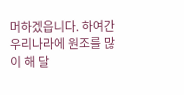머하겠읍니다. 하여간 우리나라에 원조를 많이 해 달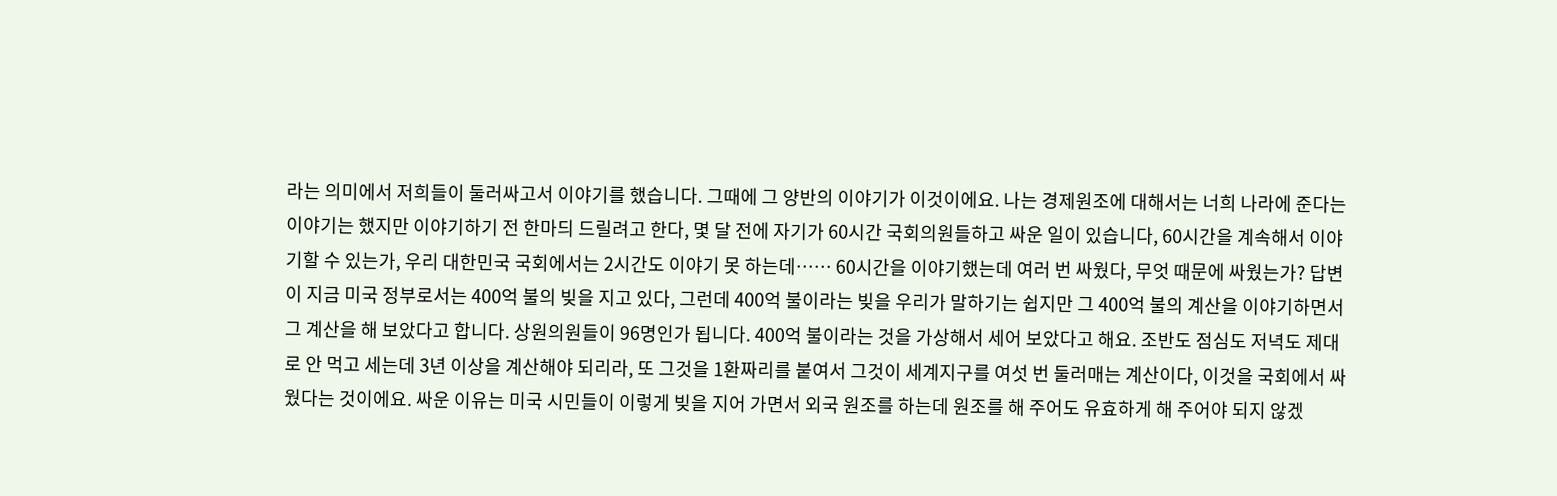라는 의미에서 저희들이 둘러싸고서 이야기를 했습니다. 그때에 그 양반의 이야기가 이것이에요. 나는 경제원조에 대해서는 너희 나라에 준다는 이야기는 했지만 이야기하기 전 한마듸 드릴려고 한다, 몇 달 전에 자기가 60시간 국회의원들하고 싸운 일이 있습니다, 60시간을 계속해서 이야기할 수 있는가, 우리 대한민국 국회에서는 2시간도 이야기 못 하는데…… 60시간을 이야기했는데 여러 번 싸웠다, 무엇 때문에 싸웠는가? 답변이 지금 미국 정부로서는 400억 불의 빚을 지고 있다, 그런데 400억 불이라는 빚을 우리가 말하기는 쉽지만 그 400억 불의 계산을 이야기하면서 그 계산을 해 보았다고 합니다. 상원의원들이 96명인가 됩니다. 400억 불이라는 것을 가상해서 세어 보았다고 해요. 조반도 점심도 저녁도 제대로 안 먹고 세는데 3년 이상을 계산해야 되리라, 또 그것을 1환짜리를 붙여서 그것이 세계지구를 여섯 번 둘러매는 계산이다, 이것을 국회에서 싸웠다는 것이에요. 싸운 이유는 미국 시민들이 이렇게 빚을 지어 가면서 외국 원조를 하는데 원조를 해 주어도 유효하게 해 주어야 되지 않겠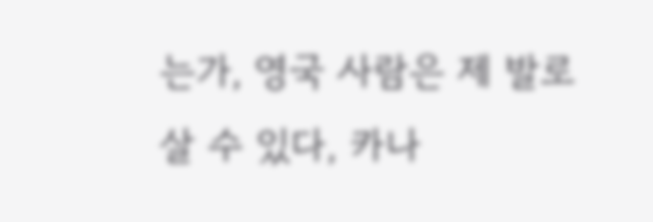는가, 영국 사람은 제 발로 살 수 있다, 카나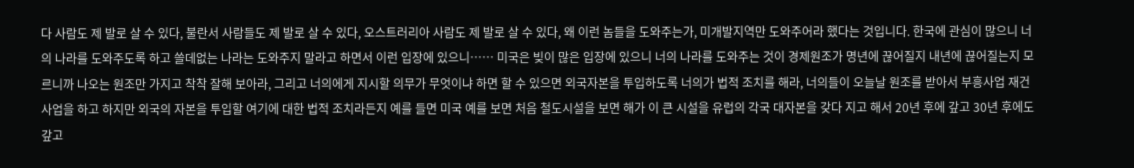다 사람도 제 발로 살 수 있다, 불란서 사람들도 제 발로 살 수 있다, 오스트러리아 사람도 제 발로 살 수 있다, 왜 이런 놈들을 도와주는가, 미개발지역만 도와주어라 했다는 것입니다. 한국에 관심이 많으니 너의 나라를 도와주도록 하고 쓸데없는 나라는 도와주지 말라고 하면서 이런 입장에 있으니…… 미국은 빚이 많은 입장에 있으니 너의 나라를 도와주는 것이 경제원조가 명년에 끊어질지 내년에 끊어질는지 모르니까 나오는 원조만 가지고 착착 잘해 보아라, 그리고 너의에게 지시할 의무가 무엇이냐 하면 할 수 있으면 외국자본을 투입하도록 너의가 법적 조치를 해라, 너의들이 오늘날 원조를 받아서 부흥사업 재건사업을 하고 하지만 외국의 자본을 투입할 여기에 대한 법적 조치라든지 예를 들면 미국 예를 보면 처음 철도시설을 보면 해가 이 큰 시설을 유럽의 각국 대자본을 갖다 지고 해서 20년 후에 갚고 30년 후에도 갚고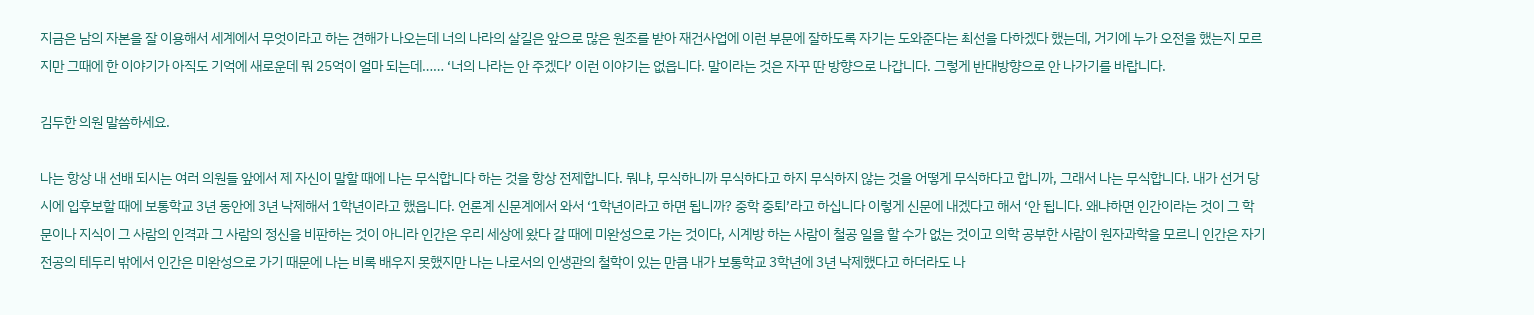지금은 남의 자본을 잘 이용해서 세계에서 무엇이라고 하는 견해가 나오는데 너의 나라의 살길은 앞으로 많은 원조를 받아 재건사업에 이런 부문에 잘하도록 자기는 도와준다는 최선을 다하겠다 했는데, 거기에 누가 오전을 했는지 모르지만 그때에 한 이야기가 아직도 기억에 새로운데 뭐 25억이 얼마 되는데…… ‘너의 나라는 안 주겠다’ 이런 이야기는 없읍니다. 말이라는 것은 자꾸 딴 방향으로 나갑니다. 그렇게 반대방향으로 안 나가기를 바랍니다.

김두한 의원 말씀하세요.

나는 항상 내 선배 되시는 여러 의원들 앞에서 제 자신이 말할 때에 나는 무식합니다 하는 것을 항상 전제합니다. 뭐냐, 무식하니까 무식하다고 하지 무식하지 않는 것을 어떻게 무식하다고 합니까, 그래서 나는 무식합니다. 내가 선거 당시에 입후보할 때에 보통학교 3년 동안에 3년 낙제해서 1학년이라고 했읍니다. 언론계 신문계에서 와서 ‘1학년이라고 하면 됩니까? 중학 중퇴’라고 하십니다 이렇게 신문에 내겠다고 해서 ‘안 됩니다. 왜냐하면 인간이라는 것이 그 학문이나 지식이 그 사람의 인격과 그 사람의 정신을 비판하는 것이 아니라 인간은 우리 세상에 왔다 갈 때에 미완성으로 가는 것이다, 시계방 하는 사람이 철공 일을 할 수가 없는 것이고 의학 공부한 사람이 원자과학을 모르니 인간은 자기 전공의 테두리 밖에서 인간은 미완성으로 가기 때문에 나는 비록 배우지 못했지만 나는 나로서의 인생관의 철학이 있는 만큼 내가 보통학교 3학년에 3년 낙제했다고 하더라도 나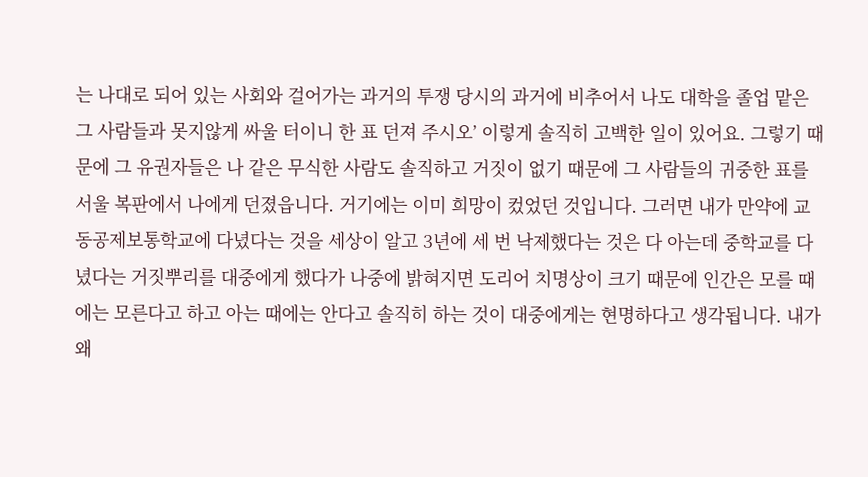는 나대로 되어 있는 사회와 걸어가는 과거의 투쟁 당시의 과거에 비추어서 나도 대학을 졸업 맡은 그 사람들과 못지않게 싸울 터이니 한 표 던져 주시오’ 이렇게 솔직히 고백한 일이 있어요. 그렇기 때문에 그 유권자들은 나 같은 무식한 사람도 솔직하고 거짓이 없기 때문에 그 사람들의 귀중한 표를 서울 복판에서 나에게 던졌읍니다. 거기에는 이미 희망이 컸었던 것입니다. 그러면 내가 만약에 교동공제보통학교에 다녔다는 것을 세상이 알고 3년에 세 번 낙제했다는 것은 다 아는데 중학교를 다녔다는 거짓뿌리를 대중에게 했다가 나중에 밝혀지면 도리어 치명상이 크기 때문에 인간은 모를 때에는 모른다고 하고 아는 때에는 안다고 솔직히 하는 것이 대중에게는 현명하다고 생각됩니다. 내가 왜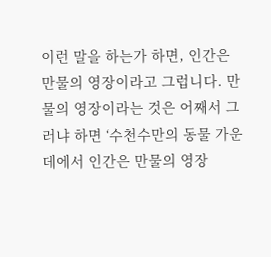이런 말을 하는가 하면, 인간은 만물의 영장이라고 그럽니다. 만물의 영장이라는 것은 어째서 그러냐 하면 ‘수천수만의 동물 가운데에서 인간은 만물의 영장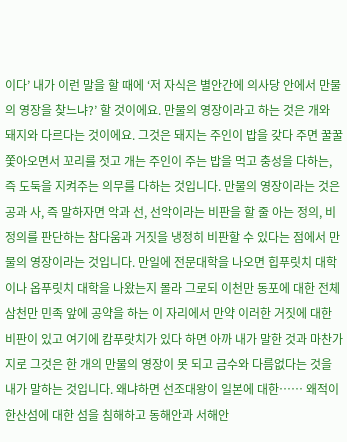이다’ 내가 이런 말을 할 때에 ‘저 자식은 별안간에 의사당 안에서 만물의 영장을 찾느냐?’ 할 것이에요. 만물의 영장이라고 하는 것은 개와 돼지와 다르다는 것이에요. 그것은 돼지는 주인이 밥을 갖다 주면 꿀꿀 쫓아오면서 꼬리를 젓고 개는 주인이 주는 밥을 먹고 충성을 다하는, 즉 도둑을 지켜주는 의무를 다하는 것입니다. 만물의 영장이라는 것은 공과 사, 즉 말하자면 악과 선, 선악이라는 비판을 할 줄 아는 정의, 비정의를 판단하는 참다움과 거짓을 냉정히 비판할 수 있다는 점에서 만물의 영장이라는 것입니다. 만일에 전문대학을 나오면 힙푸릿치 대학이나 옵푸릿치 대학을 나왔는지 몰라 그로되 이천만 동포에 대한 전체 삼천만 민족 앞에 공약을 하는 이 자리에서 만약 이러한 거짓에 대한 비판이 있고 여기에 캄푸랏치가 있다 하면 아까 내가 말한 것과 마찬가지로 그것은 한 개의 만물의 영장이 못 되고 금수와 다름없다는 것을 내가 말하는 것입니다. 왜냐하면 선조대왕이 일본에 대한…… 왜적이 한산섬에 대한 섬을 침해하고 동해안과 서해안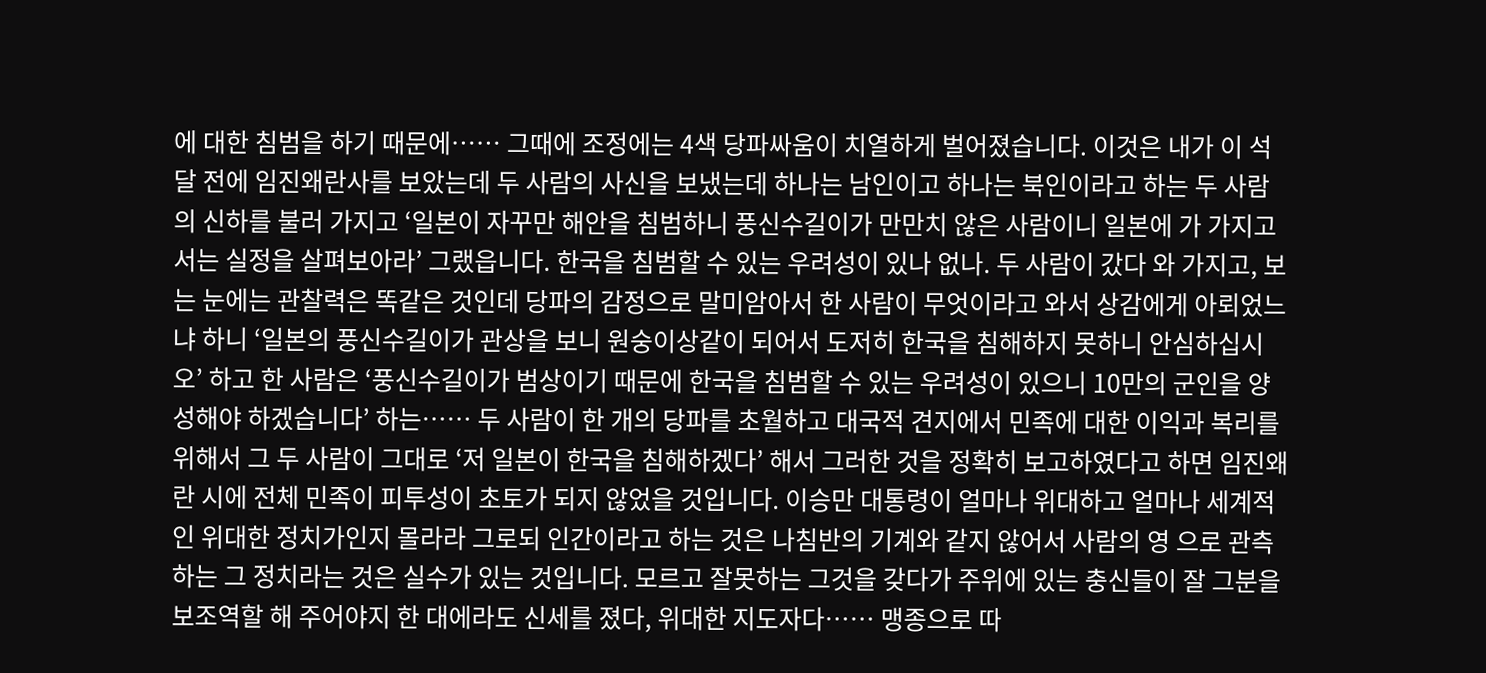에 대한 침범을 하기 때문에…… 그때에 조정에는 4색 당파싸움이 치열하게 벌어졌습니다. 이것은 내가 이 석 달 전에 임진왜란사를 보았는데 두 사람의 사신을 보냈는데 하나는 남인이고 하나는 북인이라고 하는 두 사람의 신하를 불러 가지고 ‘일본이 자꾸만 해안을 침범하니 풍신수길이가 만만치 않은 사람이니 일본에 가 가지고서는 실정을 살펴보아라’ 그랬읍니다. 한국을 침범할 수 있는 우려성이 있나 없나. 두 사람이 갔다 와 가지고, 보는 눈에는 관찰력은 똑같은 것인데 당파의 감정으로 말미암아서 한 사람이 무엇이라고 와서 상감에게 아뢰었느냐 하니 ‘일본의 풍신수길이가 관상을 보니 원숭이상같이 되어서 도저히 한국을 침해하지 못하니 안심하십시오’ 하고 한 사람은 ‘풍신수길이가 범상이기 때문에 한국을 침범할 수 있는 우려성이 있으니 10만의 군인을 양성해야 하겠습니다’ 하는…… 두 사람이 한 개의 당파를 초월하고 대국적 견지에서 민족에 대한 이익과 복리를 위해서 그 두 사람이 그대로 ‘저 일본이 한국을 침해하겠다’ 해서 그러한 것을 정확히 보고하였다고 하면 임진왜란 시에 전체 민족이 피투성이 초토가 되지 않었을 것입니다. 이승만 대통령이 얼마나 위대하고 얼마나 세계적인 위대한 정치가인지 몰라라 그로되 인간이라고 하는 것은 나침반의 기계와 같지 않어서 사람의 영 으로 관측하는 그 정치라는 것은 실수가 있는 것입니다. 모르고 잘못하는 그것을 갖다가 주위에 있는 충신들이 잘 그분을 보조역할 해 주어야지 한 대에라도 신세를 졌다, 위대한 지도자다…… 맹종으로 따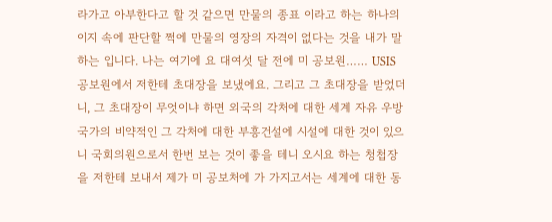라가고 아부한다고 할 것 같으면 만물의 종표 이라고 하는 하나의 이지 속에 판단할 쩍에 만물의 영장의 자격이 없다는 것을 내가 말하는 입니다. 나는 여기에 요 대여섯 달 전에 미 공보원…… USIS 공보원에서 저한테 초대장을 보냈에요. 그리고 그 초대장을 받었더니, 그 초대장이 무엇이냐 하면 외국의 각처에 대한 세계 자유 우방국가의 비약적인 그 각처에 대한 부흥건설에 시설에 대한 것이 있으니 국회의원으로서 한번 보는 것이 좋을 테니 오시요 하는 청첩장을 저한테 보내서 제가 미 공보처에 가 가지고서는 세계에 대한 동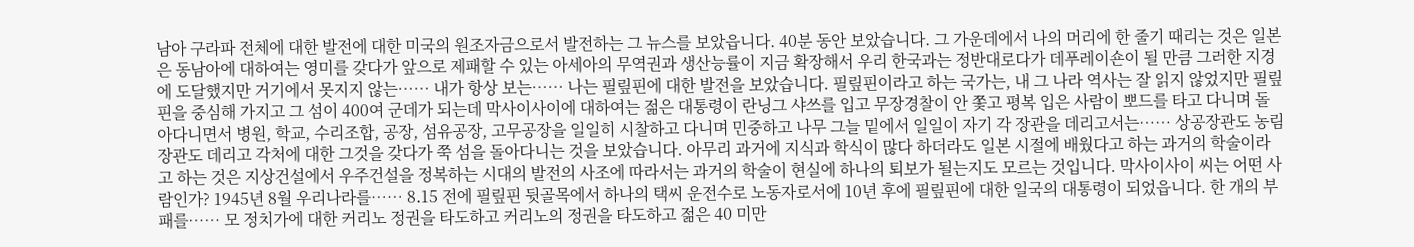남아 구라파 전체에 대한 발전에 대한 미국의 원조자금으로서 발전하는 그 뉴스를 보았읍니다. 40분 동안 보았습니다. 그 가운데에서 나의 머리에 한 줄기 때리는 것은 일본은 동남아에 대하여는 영미를 갖다가 앞으로 제패할 수 있는 아세아의 무역권과 생산능률이 지금 확장해서 우리 한국과는 정반대로다가 데푸레이숀이 될 만큼 그러한 지경에 도달했지만 거기에서 못지지 않는…… 내가 항상 보는…… 나는 필맆핀에 대한 발전을 보았습니다. 필맆핀이라고 하는 국가는, 내 그 나라 역사는 잘 읽지 않었지만 필맆핀을 중심해 가지고 그 섬이 400여 군데가 되는데 막사이사이에 대하여는 젊은 대통령이 란닝그 샤쓰를 입고 무장경찰이 안 쫓고 평복 입은 사람이 뽀드를 타고 다니며 돌아다니면서 병원, 학교, 수리조합, 공장, 섬유공장, 고무공장을 일일히 시찰하고 다니며 민중하고 나무 그늘 밑에서 일일이 자기 각 장관을 데리고서는…… 상공장관도 농림장관도 데리고 각처에 대한 그것을 갖다가 쭉 섬을 돌아다니는 것을 보았습니다. 아무리 과거에 지식과 학식이 많다 하더라도 일본 시절에 배웠다고 하는 과거의 학술이라고 하는 것은 지상건설에서 우주건설을 정복하는 시대의 발전의 사조에 따라서는 과거의 학술이 현실에 하나의 퇴보가 될는지도 모르는 것입니다. 막사이사이 씨는 어떤 사람인가? 1945년 8월 우리나라를…… 8․15 전에 필맆핀 뒷골목에서 하나의 택씨 운전수로 노동자로서에 10년 후에 필맆핀에 대한 일국의 대통령이 되었읍니다. 한 개의 부패를…… 모 정치가에 대한 커리노 정권을 타도하고 커리노의 정권을 타도하고 젊은 40 미만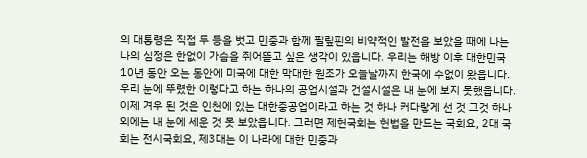의 대통령은 직접 두 등을 벗고 민중과 함께 필맆핀의 비약적인 발전을 보았을 때에 나는 나의 심정은 한없이 가슴을 쥐어뜯고 싶은 생각이 있읍니다. 우리는 해방 이후 대한민국 10년 동안 오는 동안에 미국에 대한 막대한 원조가 오늘날까지 한국에 수없이 왔읍니다. 우리 눈에 뚜렸한 이렇다고 하는 하나의 공업시설과 건설시설은 내 눈에 보지 못했읍니다. 이제 겨우 된 것은 인천에 있는 대한중공업이라고 하는 것 하나 커다랗게 선 것 그것 하나 외에는 내 눈에 세운 것 못 보았읍니다. 그러면 제헌국회는 헌법을 만드는 국회요, 2대 국회는 전시국회요, 제3대는 이 나라에 대한 민중과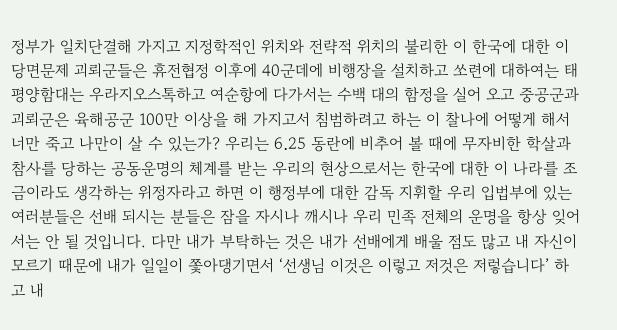정부가 일치단결해 가지고 지정학적인 위치와 전략적 위치의 불리한 이 한국에 대한 이 당면문제 괴뢰군들은 휴전협정 이후에 40군데에 비행장을 설치하고 쏘련에 대하여는 태평양함대는 우라지오스톡하고 여순항에 다가서는 수백 대의 함정을 실어 오고 중공군과 괴뢰군은 육해공군 100만 이상을 해 가지고서 침범하려고 하는 이 찰나에 어떻게 해서 너만 죽고 나만이 살 수 있는가? 우리는 6․25 동란에 비추어 볼 때에 무자비한 학살과 참사를 당하는 공동운명의 체계를 받는 우리의 현상으로서는 한국에 대한 이 나라를 조금이라도 생각하는 위정자라고 하면 이 행정부에 대한 감독 지휘할 우리 입법부에 있는 여러분들은 선배 되시는 분들은 잠을 자시나 깨시나 우리 민족 전체의 운명을 항상 잊어서는 안 될 것입니다. 다만 내가 부탁하는 것은 내가 선배에게 배울 점도 많고 내 자신이 모르기 때문에 내가 일일이 쫓아댕기면서 ‘선생님 이것은 이렇고 저것은 저렇습니다’ 하고 내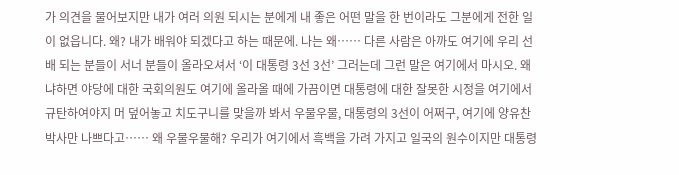가 의견을 물어보지만 내가 여러 의원 되시는 분에게 내 좋은 어떤 말을 한 번이라도 그분에게 전한 일이 없읍니다. 왜? 내가 배워야 되겠다고 하는 때문에. 나는 왜…… 다른 사람은 아까도 여기에 우리 선배 되는 분들이 서너 분들이 올라오셔서 ‘이 대통령 3선 3선’ 그러는데 그런 말은 여기에서 마시오. 왜냐하면 야당에 대한 국회의원도 여기에 올라올 때에 가끔이면 대통령에 대한 잘못한 시정을 여기에서 규탄하여야지 머 덮어놓고 치도구니를 맞을까 봐서 우물우물, 대통령의 3선이 어쩌구, 여기에 양유찬 박사만 나쁘다고…… 왜 우물우물해? 우리가 여기에서 흑백을 가려 가지고 일국의 원수이지만 대통령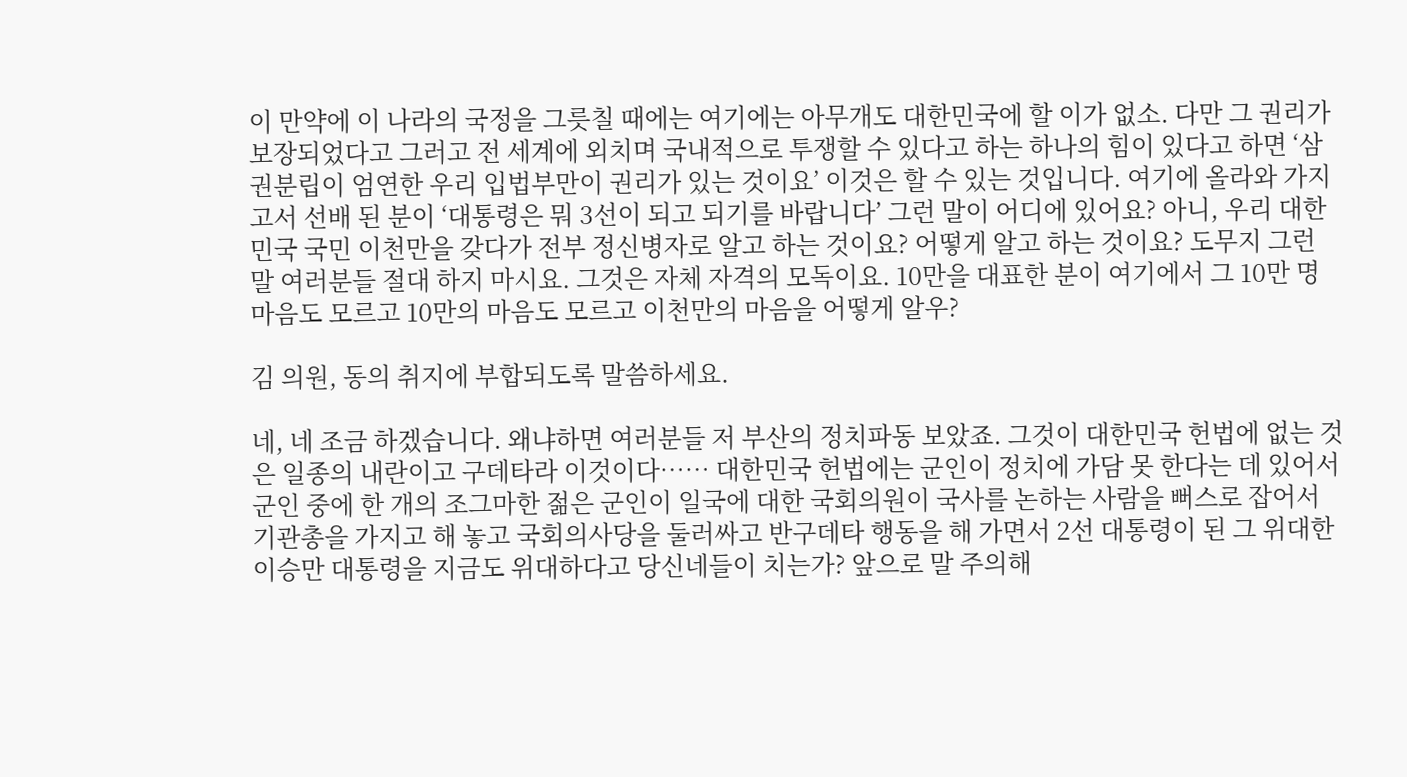이 만약에 이 나라의 국정을 그릇칠 때에는 여기에는 아무개도 대한민국에 할 이가 없소. 다만 그 권리가 보장되었다고 그러고 전 세계에 외치며 국내적으로 투쟁할 수 있다고 하는 하나의 힘이 있다고 하면 ‘삼권분립이 엄연한 우리 입법부만이 권리가 있는 것이요’ 이것은 할 수 있는 것입니다. 여기에 올라와 가지고서 선배 된 분이 ‘대통령은 뭐 3선이 되고 되기를 바랍니다’ 그런 말이 어디에 있어요? 아니, 우리 대한민국 국민 이천만을 갖다가 전부 정신병자로 알고 하는 것이요? 어떻게 알고 하는 것이요? 도무지 그런 말 여러분들 절대 하지 마시요. 그것은 자체 자격의 모독이요. 10만을 대표한 분이 여기에서 그 10만 명 마음도 모르고 10만의 마음도 모르고 이천만의 마음을 어떻게 알우?

김 의원, 동의 취지에 부합되도록 말씀하세요.

네, 네 조금 하겠습니다. 왜냐하면 여러분들 저 부산의 정치파동 보았죠. 그것이 대한민국 헌법에 없는 것은 일종의 내란이고 구데타라 이것이다…… 대한민국 헌법에는 군인이 정치에 가담 못 한다는 데 있어서 군인 중에 한 개의 조그마한 젊은 군인이 일국에 대한 국회의원이 국사를 논하는 사람을 뻐스로 잡어서 기관총을 가지고 해 놓고 국회의사당을 둘러싸고 반구데타 행동을 해 가면서 2선 대통령이 된 그 위대한 이승만 대통령을 지금도 위대하다고 당신네들이 치는가? 앞으로 말 주의해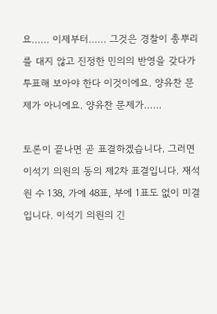요…… 이제부터…… 그것은 경찰이 총뿌리를 대지 않고 진정한 민의의 반영을 갖다가 투표해 보아야 한다 이것이에요. 양유찬 문제가 아니에요. 양유찬 문제가……

토론이 끝나면 곧 표결하겠습니다. 그러면 이석기 의원의 동의 제2차 표결입니다. 재석원 수 138, 가에 48표, 부에 1표도 없이 미결입니다. 이석기 의원의 긴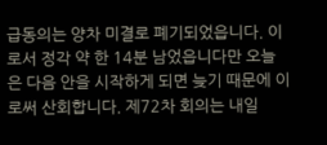급동의는 양차 미결로 폐기되었읍니다. 이로서 정각 약 한 14분 남었읍니다만 오늘은 다음 안을 시작하게 되면 늦기 때문에 이로써 산회합니다. 제72차 회의는 내일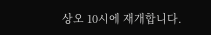상오 10시에 재개합니다.